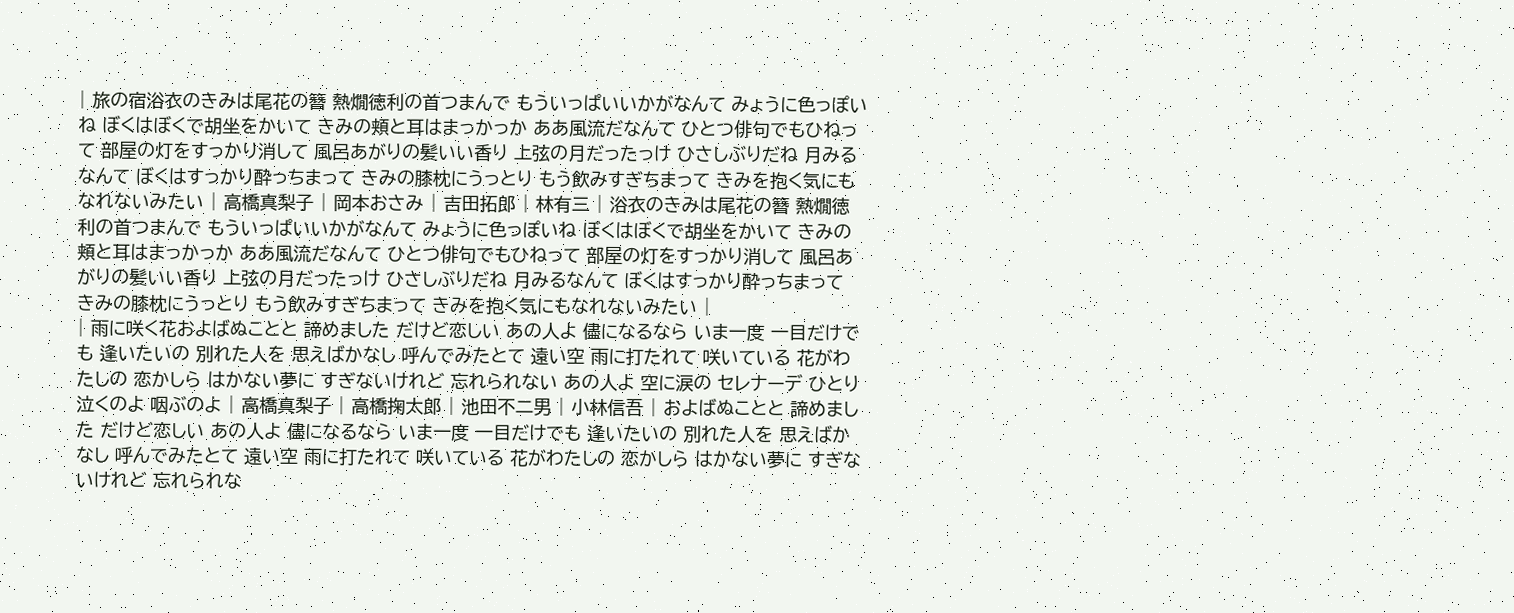| 旅の宿浴衣のきみは尾花の簪 熱燗徳利の首つまんで もういっぱいいかがなんて みょうに色っぽいね ぼくはぼくで胡坐をかいて きみの頬と耳はまっかっか ああ風流だなんて ひとつ俳句でもひねって 部屋の灯をすっかり消して 風呂あがりの髪いい香り 上弦の月だったっけ ひさしぶりだね 月みるなんて ぼくはすっかり酔っちまって きみの膝枕にうっとり もう飲みすぎちまって きみを抱く気にもなれないみたい | 高橋真梨子 | 岡本おさみ | 吉田拓郎 | 林有三 | 浴衣のきみは尾花の簪 熱燗徳利の首つまんで もういっぱいいかがなんて みょうに色っぽいね ぼくはぼくで胡坐をかいて きみの頬と耳はまっかっか ああ風流だなんて ひとつ俳句でもひねって 部屋の灯をすっかり消して 風呂あがりの髪いい香り 上弦の月だったっけ ひさしぶりだね 月みるなんて ぼくはすっかり酔っちまって きみの膝枕にうっとり もう飲みすぎちまって きみを抱く気にもなれないみたい |
| 雨に咲く花およばぬことと 諦めました だけど恋しい あの人よ 儘になるなら いま一度 一目だけでも 逢いたいの 別れた人を 思えばかなし 呼んでみたとて 遠い空 雨に打たれて 咲いている 花がわたしの 恋かしら はかない夢に すぎないけれど 忘れられない あの人よ 空に涙の セレナーデ ひとり泣くのよ 咽ぶのよ | 高橋真梨子 | 高橋掬太郎 | 池田不二男 | 小林信吾 | およばぬことと 諦めました だけど恋しい あの人よ 儘になるなら いま一度 一目だけでも 逢いたいの 別れた人を 思えばかなし 呼んでみたとて 遠い空 雨に打たれて 咲いている 花がわたしの 恋かしら はかない夢に すぎないけれど 忘れられな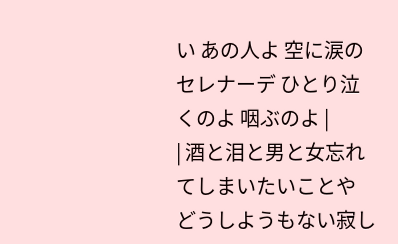い あの人よ 空に涙の セレナーデ ひとり泣くのよ 咽ぶのよ |
| 酒と泪と男と女忘れてしまいたいことや どうしようもない寂し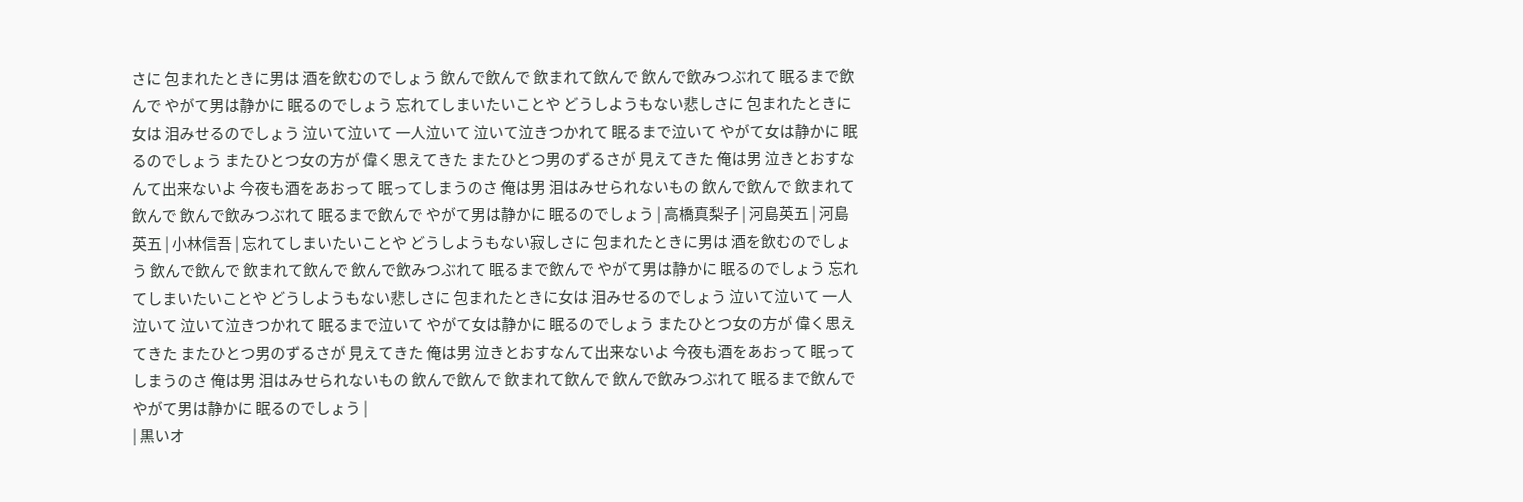さに 包まれたときに男は 酒を飲むのでしょう 飲んで飲んで 飲まれて飲んで 飲んで飲みつぶれて 眠るまで飲んで やがて男は静かに 眠るのでしょう 忘れてしまいたいことや どうしようもない悲しさに 包まれたときに女は 泪みせるのでしょう 泣いて泣いて 一人泣いて 泣いて泣きつかれて 眠るまで泣いて やがて女は静かに 眠るのでしょう またひとつ女の方が 偉く思えてきた またひとつ男のずるさが 見えてきた 俺は男 泣きとおすなんて出来ないよ 今夜も酒をあおって 眠ってしまうのさ 俺は男 泪はみせられないもの 飲んで飲んで 飲まれて飲んで 飲んで飲みつぶれて 眠るまで飲んで やがて男は静かに 眠るのでしょう | 高橋真梨子 | 河島英五 | 河島英五 | 小林信吾 | 忘れてしまいたいことや どうしようもない寂しさに 包まれたときに男は 酒を飲むのでしょう 飲んで飲んで 飲まれて飲んで 飲んで飲みつぶれて 眠るまで飲んで やがて男は静かに 眠るのでしょう 忘れてしまいたいことや どうしようもない悲しさに 包まれたときに女は 泪みせるのでしょう 泣いて泣いて 一人泣いて 泣いて泣きつかれて 眠るまで泣いて やがて女は静かに 眠るのでしょう またひとつ女の方が 偉く思えてきた またひとつ男のずるさが 見えてきた 俺は男 泣きとおすなんて出来ないよ 今夜も酒をあおって 眠ってしまうのさ 俺は男 泪はみせられないもの 飲んで飲んで 飲まれて飲んで 飲んで飲みつぶれて 眠るまで飲んで やがて男は静かに 眠るのでしょう |
| 黒いオ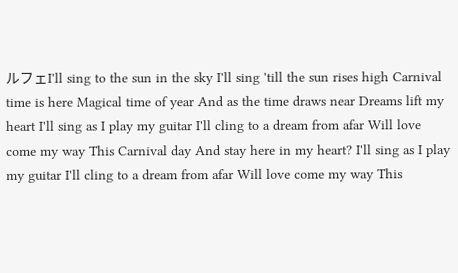ルフェI'll sing to the sun in the sky I'll sing 'till the sun rises high Carnival time is here Magical time of year And as the time draws near Dreams lift my heart I'll sing as I play my guitar I'll cling to a dream from afar Will love come my way This Carnival day And stay here in my heart? I'll sing as I play my guitar I'll cling to a dream from afar Will love come my way This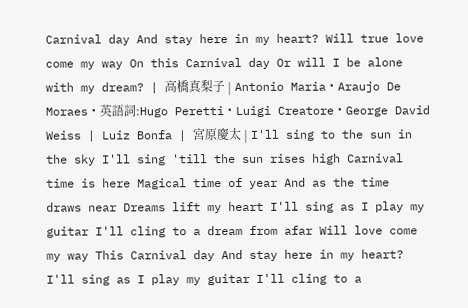Carnival day And stay here in my heart? Will true love come my way On this Carnival day Or will I be alone with my dream? | 高橋真梨子 | Antonio Maria・Araujo De Moraes・英語詞:Hugo Peretti・Luigi Creatore・George David Weiss | Luiz Bonfa | 宮原慶太 | I'll sing to the sun in the sky I'll sing 'till the sun rises high Carnival time is here Magical time of year And as the time draws near Dreams lift my heart I'll sing as I play my guitar I'll cling to a dream from afar Will love come my way This Carnival day And stay here in my heart? I'll sing as I play my guitar I'll cling to a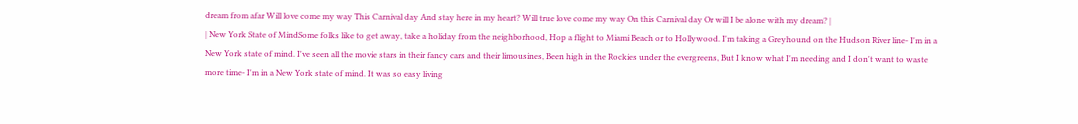dream from afar Will love come my way This Carnival day And stay here in my heart? Will true love come my way On this Carnival day Or will I be alone with my dream? |
| New York State of MindSome folks like to get away, take a holiday from the neighborhood, Hop a flight to Miami Beach or to Hollywood. I'm taking a Greyhound on the Hudson River line- I'm in a New York state of mind. I've seen all the movie stars in their fancy cars and their limousines, Been high in the Rockies under the evergreens, But I know what I'm needing and I don't want to waste more time- I'm in a New York state of mind. It was so easy living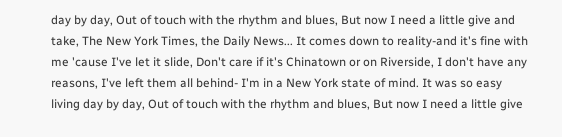day by day, Out of touch with the rhythm and blues, But now I need a little give and take, The New York Times, the Daily News... It comes down to reality-and it's fine with me 'cause I've let it slide, Don't care if it's Chinatown or on Riverside, I don't have any reasons, I've left them all behind- I'm in a New York state of mind. It was so easy living day by day, Out of touch with the rhythm and blues, But now I need a little give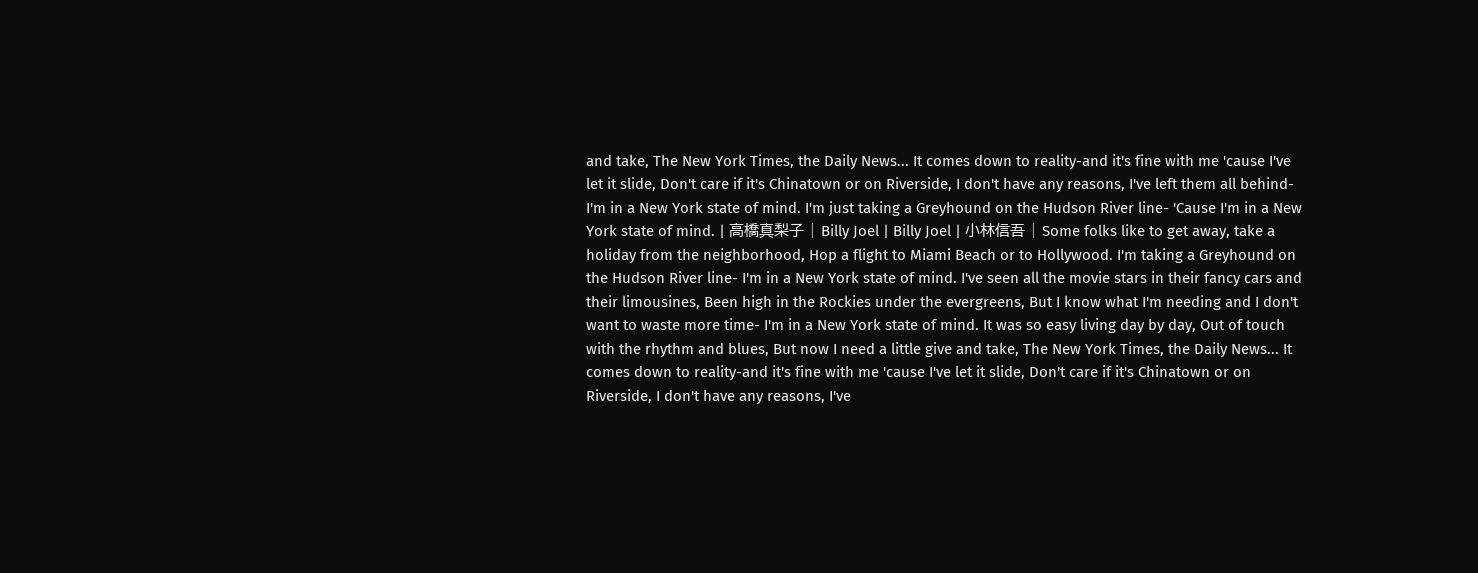and take, The New York Times, the Daily News... It comes down to reality-and it's fine with me 'cause I've let it slide, Don't care if it's Chinatown or on Riverside, I don't have any reasons, I've left them all behind- I'm in a New York state of mind. I'm just taking a Greyhound on the Hudson River line- 'Cause I'm in a New York state of mind. | 高橋真梨子 | Billy Joel | Billy Joel | 小林信吾 | Some folks like to get away, take a holiday from the neighborhood, Hop a flight to Miami Beach or to Hollywood. I'm taking a Greyhound on the Hudson River line- I'm in a New York state of mind. I've seen all the movie stars in their fancy cars and their limousines, Been high in the Rockies under the evergreens, But I know what I'm needing and I don't want to waste more time- I'm in a New York state of mind. It was so easy living day by day, Out of touch with the rhythm and blues, But now I need a little give and take, The New York Times, the Daily News... It comes down to reality-and it's fine with me 'cause I've let it slide, Don't care if it's Chinatown or on Riverside, I don't have any reasons, I've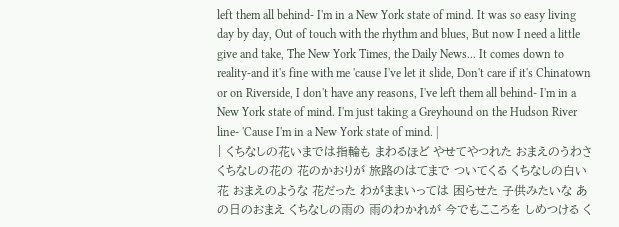left them all behind- I'm in a New York state of mind. It was so easy living day by day, Out of touch with the rhythm and blues, But now I need a little give and take, The New York Times, the Daily News... It comes down to reality-and it's fine with me 'cause I've let it slide, Don't care if it's Chinatown or on Riverside, I don't have any reasons, I've left them all behind- I'm in a New York state of mind. I'm just taking a Greyhound on the Hudson River line- 'Cause I'm in a New York state of mind. |
| くちなしの花いまでは指輪も まわるほど やせてやつれた おまえのうわさ くちなしの花の 花のかおりが 旅路のはてまで ついてくる くちなしの白い花 おまえのような 花だった わがままいっては 困らせた 子供みたいな あの日のおまえ くちなしの雨の 雨のわかれが 今でもこころを しめつける く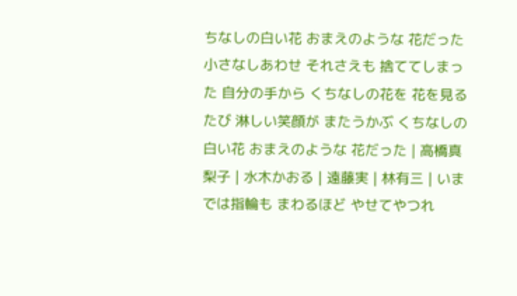ちなしの白い花 おまえのような 花だった 小さなしあわせ それさえも 捨ててしまった 自分の手から くちなしの花を 花を見るたび 淋しい笑顔が またうかぶ くちなしの白い花 おまえのような 花だった | 高橋真梨子 | 水木かおる | 遠藤実 | 林有三 | いまでは指輪も まわるほど やせてやつれ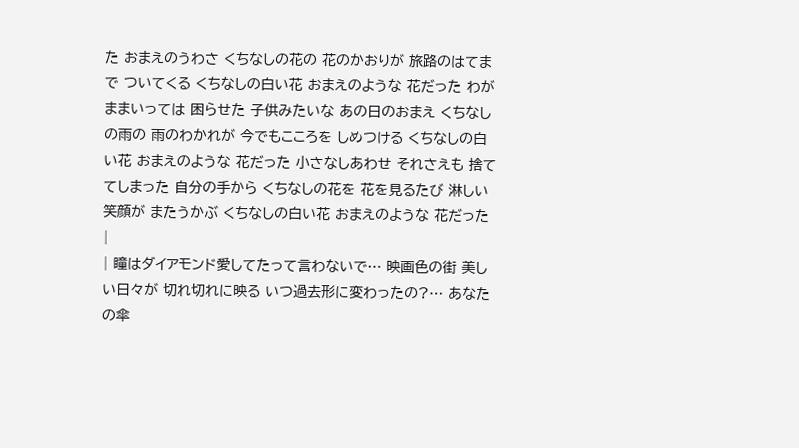た おまえのうわさ くちなしの花の 花のかおりが 旅路のはてまで ついてくる くちなしの白い花 おまえのような 花だった わがままいっては 困らせた 子供みたいな あの日のおまえ くちなしの雨の 雨のわかれが 今でもこころを しめつける くちなしの白い花 おまえのような 花だった 小さなしあわせ それさえも 捨ててしまった 自分の手から くちなしの花を 花を見るたび 淋しい笑顔が またうかぶ くちなしの白い花 おまえのような 花だった |
| 瞳はダイアモンド愛してたって言わないで… 映画色の街 美しい日々が 切れ切れに映る いつ過去形に変わったの?… あなたの傘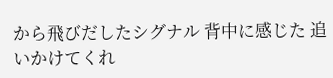から飛びだしたシグナル 背中に感じた 追いかけてくれ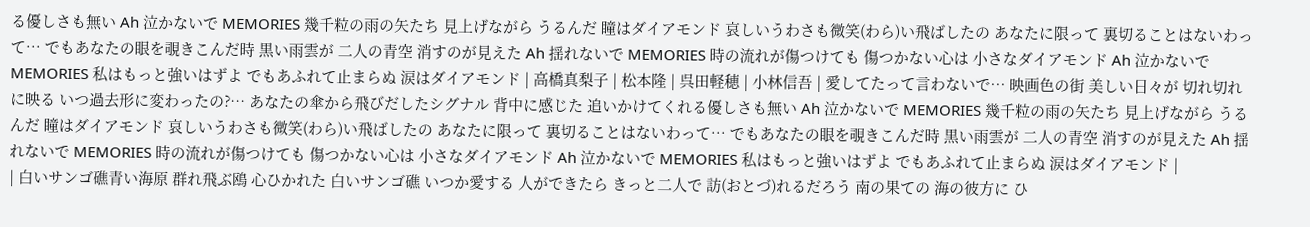る優しさも無い Ah 泣かないで MEMORIES 幾千粒の雨の矢たち 見上げながら うるんだ 瞳はダイアモンド 哀しいうわさも微笑(わら)い飛ばしたの あなたに限って 裏切ることはないわって… でもあなたの眼を覗きこんだ時 黒い雨雲が 二人の青空 消すのが見えた Ah 揺れないで MEMORIES 時の流れが傷つけても 傷つかない心は 小さなダイアモンド Ah 泣かないで MEMORIES 私はもっと強いはずよ でもあふれて止まらぬ 涙はダイアモンド | 高橋真梨子 | 松本隆 | 呉田軽穂 | 小林信吾 | 愛してたって言わないで… 映画色の街 美しい日々が 切れ切れに映る いつ過去形に変わったの?… あなたの傘から飛びだしたシグナル 背中に感じた 追いかけてくれる優しさも無い Ah 泣かないで MEMORIES 幾千粒の雨の矢たち 見上げながら うるんだ 瞳はダイアモンド 哀しいうわさも微笑(わら)い飛ばしたの あなたに限って 裏切ることはないわって… でもあなたの眼を覗きこんだ時 黒い雨雲が 二人の青空 消すのが見えた Ah 揺れないで MEMORIES 時の流れが傷つけても 傷つかない心は 小さなダイアモンド Ah 泣かないで MEMORIES 私はもっと強いはずよ でもあふれて止まらぬ 涙はダイアモンド |
| 白いサンゴ礁青い海原 群れ飛ぶ鴎 心ひかれた 白いサンゴ礁 いつか愛する 人ができたら きっと二人で 訪(おとづ)れるだろう 南の果ての 海の彼方に ひ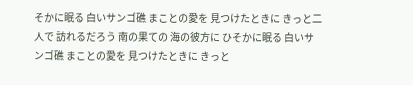そかに眠る 白いサンゴ礁 まことの愛を 見つけたときに きっと二人で 訪れるだろう 南の果ての 海の彼方に ひそかに眠る 白いサンゴ礁 まことの愛を 見つけたときに きっと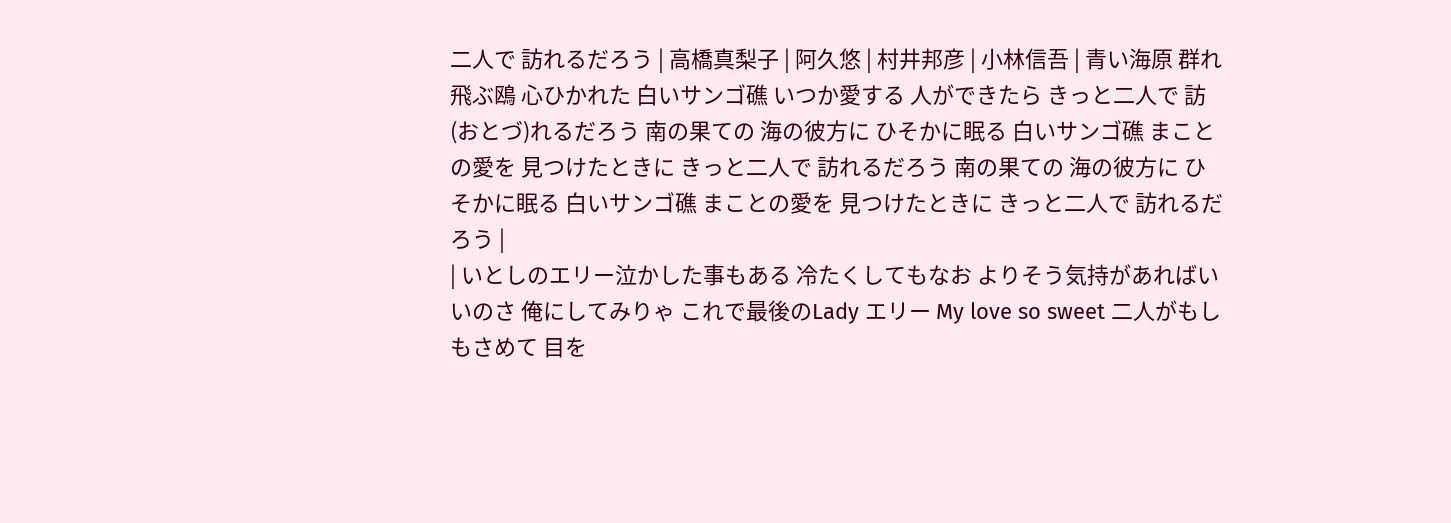二人で 訪れるだろう | 高橋真梨子 | 阿久悠 | 村井邦彦 | 小林信吾 | 青い海原 群れ飛ぶ鴎 心ひかれた 白いサンゴ礁 いつか愛する 人ができたら きっと二人で 訪(おとづ)れるだろう 南の果ての 海の彼方に ひそかに眠る 白いサンゴ礁 まことの愛を 見つけたときに きっと二人で 訪れるだろう 南の果ての 海の彼方に ひそかに眠る 白いサンゴ礁 まことの愛を 見つけたときに きっと二人で 訪れるだろう |
| いとしのエリー泣かした事もある 冷たくしてもなお よりそう気持があればいいのさ 俺にしてみりゃ これで最後のLady エリー My love so sweet 二人がもしもさめて 目を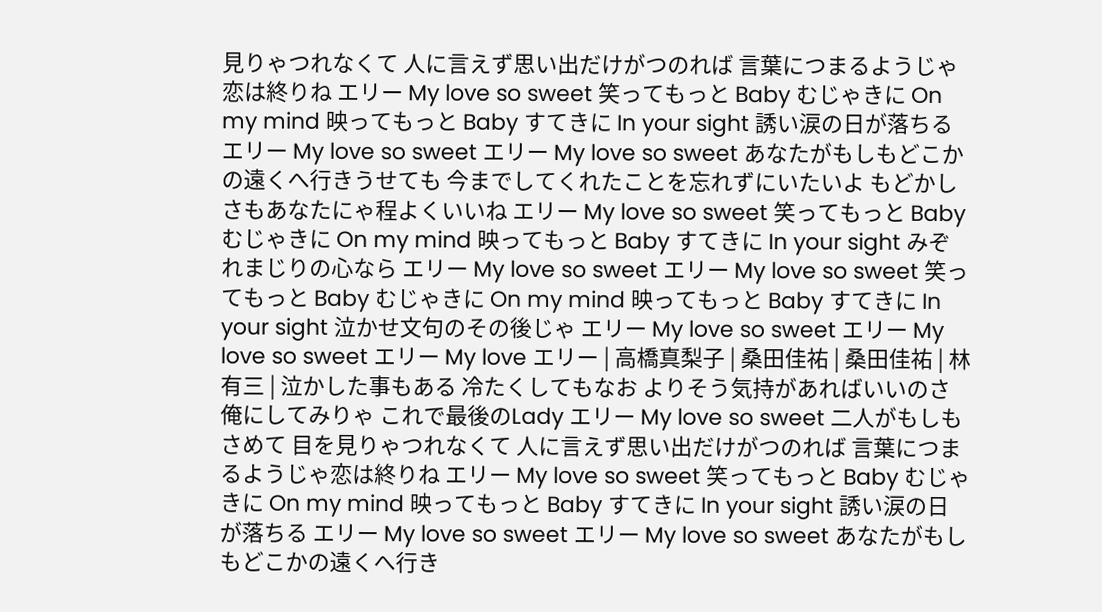見りゃつれなくて 人に言えず思い出だけがつのれば 言葉につまるようじゃ恋は終りね エリー My love so sweet 笑ってもっと Baby むじゃきに On my mind 映ってもっと Baby すてきに In your sight 誘い涙の日が落ちる エリー My love so sweet エリー My love so sweet あなたがもしもどこかの遠くへ行きうせても 今までしてくれたことを忘れずにいたいよ もどかしさもあなたにゃ程よくいいね エリー My love so sweet 笑ってもっと Baby むじゃきに On my mind 映ってもっと Baby すてきに In your sight みぞれまじりの心なら エリー My love so sweet エリー My love so sweet 笑ってもっと Baby むじゃきに On my mind 映ってもっと Baby すてきに In your sight 泣かせ文句のその後じゃ エリー My love so sweet エリー My love so sweet エリー My love エリー | 高橋真梨子 | 桑田佳祐 | 桑田佳祐 | 林有三 | 泣かした事もある 冷たくしてもなお よりそう気持があればいいのさ 俺にしてみりゃ これで最後のLady エリー My love so sweet 二人がもしもさめて 目を見りゃつれなくて 人に言えず思い出だけがつのれば 言葉につまるようじゃ恋は終りね エリー My love so sweet 笑ってもっと Baby むじゃきに On my mind 映ってもっと Baby すてきに In your sight 誘い涙の日が落ちる エリー My love so sweet エリー My love so sweet あなたがもしもどこかの遠くへ行き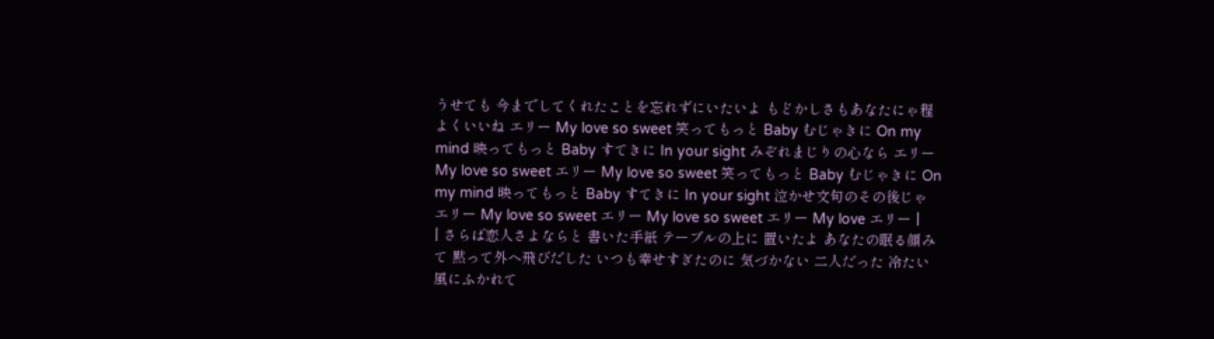うせても 今までしてくれたことを忘れずにいたいよ もどかしさもあなたにゃ程よくいいね エリー My love so sweet 笑ってもっと Baby むじゃきに On my mind 映ってもっと Baby すてきに In your sight みぞれまじりの心なら エリー My love so sweet エリー My love so sweet 笑ってもっと Baby むじゃきに On my mind 映ってもっと Baby すてきに In your sight 泣かせ文句のその後じゃ エリー My love so sweet エリー My love so sweet エリー My love エリー |
| さらば恋人さよならと 書いた手紙 テーブルの上に 置いたよ あなたの眠る顔みて 黙って外へ飛びだした いつも幸せすぎたのに 気づかない 二人だった 冷たい風にふかれて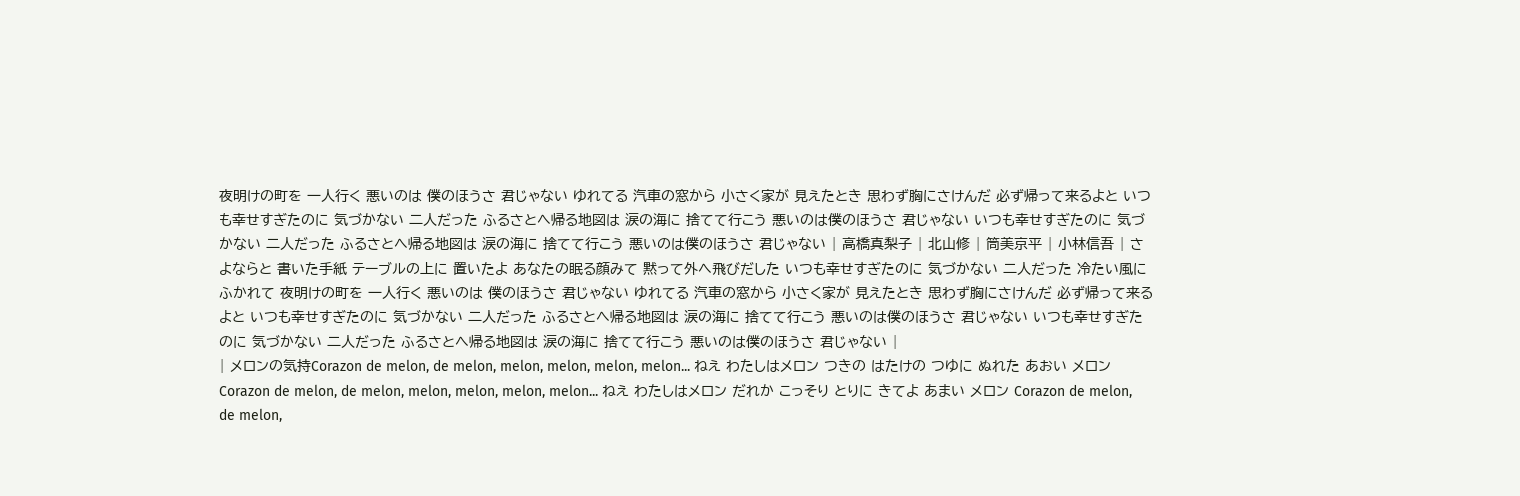夜明けの町を 一人行く 悪いのは 僕のほうさ 君じゃない ゆれてる 汽車の窓から 小さく家が 見えたとき 思わず胸にさけんだ 必ず帰って来るよと いつも幸せすぎたのに 気づかない 二人だった ふるさとへ帰る地図は 涙の海に 捨てて行こう 悪いのは僕のほうさ 君じゃない いつも幸せすぎたのに 気づかない 二人だった ふるさとへ帰る地図は 涙の海に 捨てて行こう 悪いのは僕のほうさ 君じゃない | 高橋真梨子 | 北山修 | 筒美京平 | 小林信吾 | さよならと 書いた手紙 テーブルの上に 置いたよ あなたの眠る顔みて 黙って外へ飛びだした いつも幸せすぎたのに 気づかない 二人だった 冷たい風にふかれて 夜明けの町を 一人行く 悪いのは 僕のほうさ 君じゃない ゆれてる 汽車の窓から 小さく家が 見えたとき 思わず胸にさけんだ 必ず帰って来るよと いつも幸せすぎたのに 気づかない 二人だった ふるさとへ帰る地図は 涙の海に 捨てて行こう 悪いのは僕のほうさ 君じゃない いつも幸せすぎたのに 気づかない 二人だった ふるさとへ帰る地図は 涙の海に 捨てて行こう 悪いのは僕のほうさ 君じゃない |
| メロンの気持Corazon de melon, de melon, melon, melon, melon, melon... ねえ わたしはメロン つきの はたけの つゆに ぬれた あおい メロン Corazon de melon, de melon, melon, melon, melon, melon... ねえ わたしはメロン だれか こっそり とりに きてよ あまい メロン Corazon de melon, de melon,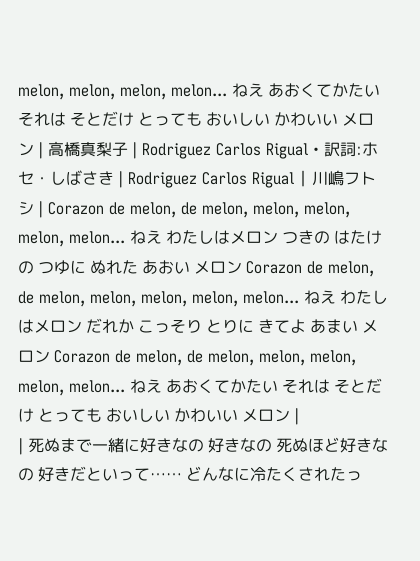melon, melon, melon, melon... ねえ あおくてかたい それは そとだけ とっても おいしい かわいい メロン | 高橋真梨子 | Rodriguez Carlos Rigual・訳詞:ホセ・しばさき | Rodriguez Carlos Rigual | 川嶋フトシ | Corazon de melon, de melon, melon, melon, melon, melon... ねえ わたしはメロン つきの はたけの つゆに ぬれた あおい メロン Corazon de melon, de melon, melon, melon, melon, melon... ねえ わたしはメロン だれか こっそり とりに きてよ あまい メロン Corazon de melon, de melon, melon, melon, melon, melon... ねえ あおくてかたい それは そとだけ とっても おいしい かわいい メロン |
| 死ぬまで一緒に好きなの 好きなの 死ぬほど好きなの 好きだといって…… どんなに冷たくされたっ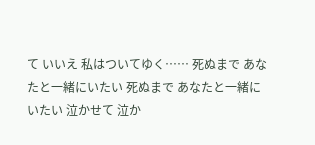て いいえ 私はついてゆく…… 死ぬまで あなたと一緒にいたい 死ぬまで あなたと一緒にいたい 泣かせて 泣か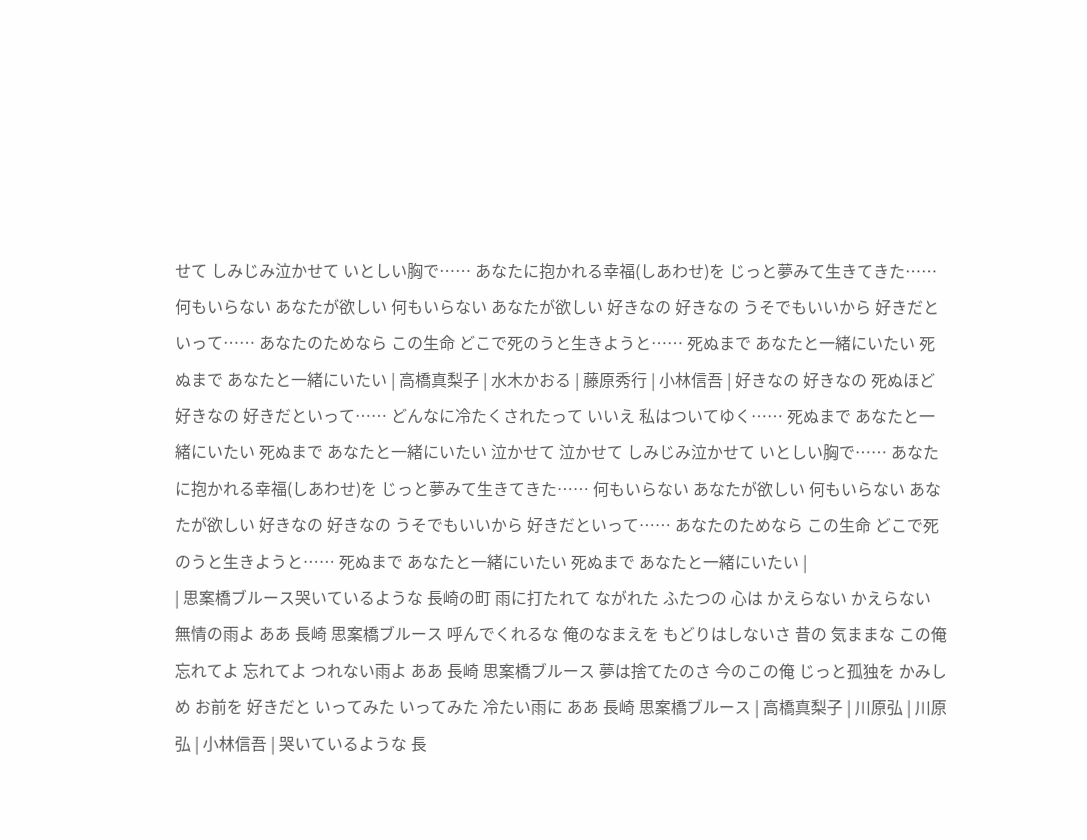せて しみじみ泣かせて いとしい胸で…… あなたに抱かれる幸福(しあわせ)を じっと夢みて生きてきた…… 何もいらない あなたが欲しい 何もいらない あなたが欲しい 好きなの 好きなの うそでもいいから 好きだといって…… あなたのためなら この生命 どこで死のうと生きようと…… 死ぬまで あなたと一緒にいたい 死ぬまで あなたと一緒にいたい | 高橋真梨子 | 水木かおる | 藤原秀行 | 小林信吾 | 好きなの 好きなの 死ぬほど好きなの 好きだといって…… どんなに冷たくされたって いいえ 私はついてゆく…… 死ぬまで あなたと一緒にいたい 死ぬまで あなたと一緒にいたい 泣かせて 泣かせて しみじみ泣かせて いとしい胸で…… あなたに抱かれる幸福(しあわせ)を じっと夢みて生きてきた…… 何もいらない あなたが欲しい 何もいらない あなたが欲しい 好きなの 好きなの うそでもいいから 好きだといって…… あなたのためなら この生命 どこで死のうと生きようと…… 死ぬまで あなたと一緒にいたい 死ぬまで あなたと一緒にいたい |
| 思案橋ブルース哭いているような 長崎の町 雨に打たれて ながれた ふたつの 心は かえらない かえらない 無情の雨よ ああ 長崎 思案橋ブルース 呼んでくれるな 俺のなまえを もどりはしないさ 昔の 気ままな この俺 忘れてよ 忘れてよ つれない雨よ ああ 長崎 思案橋ブルース 夢は捨てたのさ 今のこの俺 じっと孤独を かみしめ お前を 好きだと いってみた いってみた 冷たい雨に ああ 長崎 思案橋ブルース | 高橋真梨子 | 川原弘 | 川原弘 | 小林信吾 | 哭いているような 長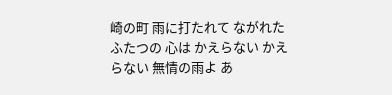崎の町 雨に打たれて ながれた ふたつの 心は かえらない かえらない 無情の雨よ あ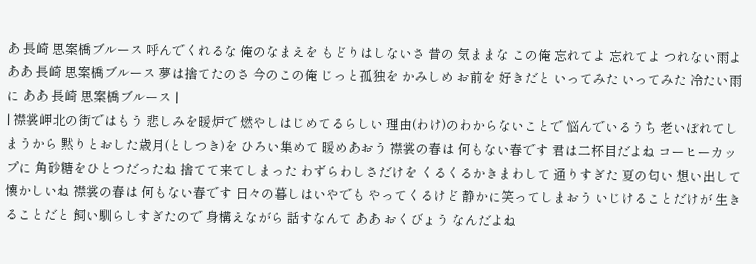あ 長崎 思案橋ブルース 呼んでくれるな 俺のなまえを もどりはしないさ 昔の 気ままな この俺 忘れてよ 忘れてよ つれない雨よ ああ 長崎 思案橋ブルース 夢は捨てたのさ 今のこの俺 じっと孤独を かみしめ お前を 好きだと いってみた いってみた 冷たい雨に ああ 長崎 思案橋ブルース |
| 襟裳岬北の街ではもう 悲しみを暖炉で 燃やしはじめてるらしい 理由(わけ)のわからないことで 悩んでいるうち 老いぼれてしまうから 黙りとおした歳月(としつき)を ひろい集めて 暖めあおう 襟裳の春は 何もない春です 君は二杯目だよね コーヒーカップに 角砂糖をひとつだったね 捨てて来てしまった わずらわしさだけを くるくるかきまわして 通りすぎた 夏の匂い 想い出して 懐かしいね 襟裳の春は 何もない春です 日々の暮しはいやでも やってくるけど 静かに笑ってしまおう いじけることだけが 生きることだと 飼い馴らしすぎたので 身構えながら 話すなんて ああ おくびょう なんだよね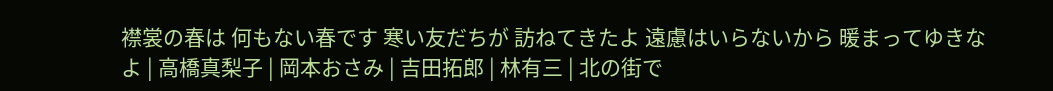襟裳の春は 何もない春です 寒い友だちが 訪ねてきたよ 遠慮はいらないから 暖まってゆきなよ | 高橋真梨子 | 岡本おさみ | 吉田拓郎 | 林有三 | 北の街で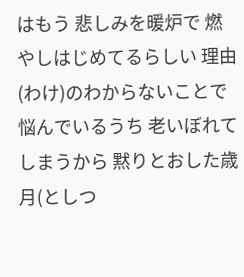はもう 悲しみを暖炉で 燃やしはじめてるらしい 理由(わけ)のわからないことで 悩んでいるうち 老いぼれてしまうから 黙りとおした歳月(としつ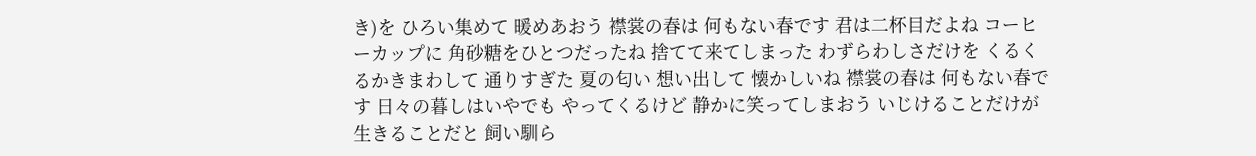き)を ひろい集めて 暖めあおう 襟裳の春は 何もない春です 君は二杯目だよね コーヒーカップに 角砂糖をひとつだったね 捨てて来てしまった わずらわしさだけを くるくるかきまわして 通りすぎた 夏の匂い 想い出して 懐かしいね 襟裳の春は 何もない春です 日々の暮しはいやでも やってくるけど 静かに笑ってしまおう いじけることだけが 生きることだと 飼い馴ら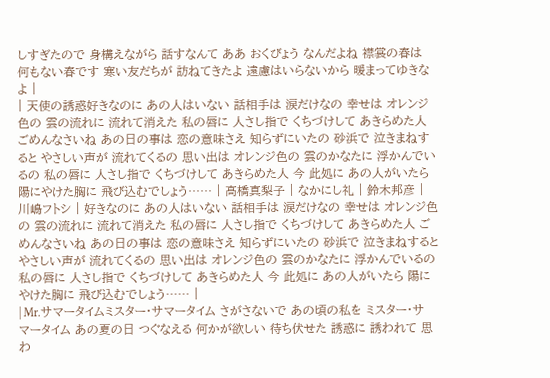しすぎたので 身構えながら 話すなんて ああ おくびょう なんだよね 襟裳の春は 何もない春です 寒い友だちが 訪ねてきたよ 遠慮はいらないから 暖まってゆきなよ |
| 天使の誘惑好きなのに あの人はいない 話相手は 涙だけなの 幸せは オレンジ色の 雲の流れに 流れて消えた 私の唇に 人さし指で くちづけして あきらめた人 ごめんなさいね あの日の事は 恋の意味さえ 知らずにいたの 砂浜で 泣きまねすると やさしい声が 流れてくるの 思い出は オレンジ色の 雲のかなたに 浮かんでいるの 私の唇に 人さし指で くちづけして あきらめた人 今 此処に あの人がいたら 陽にやけた胸に 飛び込むでしょう…… | 高橋真梨子 | なかにし礼 | 鈴木邦彦 | 川嶋フトシ | 好きなのに あの人はいない 話相手は 涙だけなの 幸せは オレンジ色の 雲の流れに 流れて消えた 私の唇に 人さし指で くちづけして あきらめた人 ごめんなさいね あの日の事は 恋の意味さえ 知らずにいたの 砂浜で 泣きまねすると やさしい声が 流れてくるの 思い出は オレンジ色の 雲のかなたに 浮かんでいるの 私の唇に 人さし指で くちづけして あきらめた人 今 此処に あの人がいたら 陽にやけた胸に 飛び込むでしょう…… |
| Mr.サマータイムミスター・サマータイム さがさないで あの頃の私を ミスター・サマータイム あの夏の日 つぐなえる 何かが欲しい 待ち伏せた 誘惑に 誘われて 思わ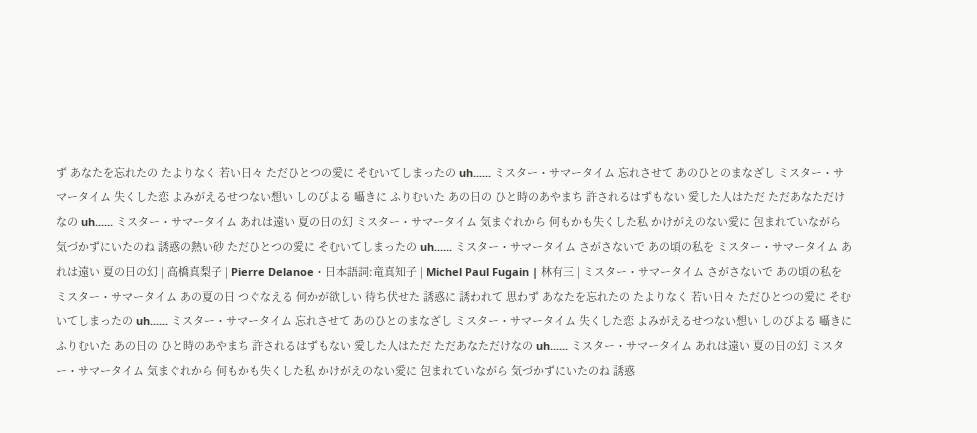ず あなたを忘れたの たよりなく 若い日々 ただひとつの愛に そむいてしまったの uh...... ミスター・サマータイム 忘れさせて あのひとのまなざし ミスター・サマータイム 失くした恋 よみがえるせつない想い しのびよる 囁きに ふりむいた あの日の ひと時のあやまち 許されるはずもない 愛した人はただ ただあなただけなの uh...... ミスター・サマータイム あれは遠い 夏の日の幻 ミスター・サマータイム 気まぐれから 何もかも失くした私 かけがえのない愛に 包まれていながら 気づかずにいたのね 誘惑の熱い砂 ただひとつの愛に そむいてしまったの uh...... ミスター・サマータイム さがさないで あの頃の私を ミスター・サマータイム あれは遠い 夏の日の幻 | 高橋真梨子 | Pierre Delanoe・日本語詞:竜真知子 | Michel Paul Fugain | 林有三 | ミスター・サマータイム さがさないで あの頃の私を ミスター・サマータイム あの夏の日 つぐなえる 何かが欲しい 待ち伏せた 誘惑に 誘われて 思わず あなたを忘れたの たよりなく 若い日々 ただひとつの愛に そむいてしまったの uh...... ミスター・サマータイム 忘れさせて あのひとのまなざし ミスター・サマータイム 失くした恋 よみがえるせつない想い しのびよる 囁きに ふりむいた あの日の ひと時のあやまち 許されるはずもない 愛した人はただ ただあなただけなの uh...... ミスター・サマータイム あれは遠い 夏の日の幻 ミスター・サマータイム 気まぐれから 何もかも失くした私 かけがえのない愛に 包まれていながら 気づかずにいたのね 誘惑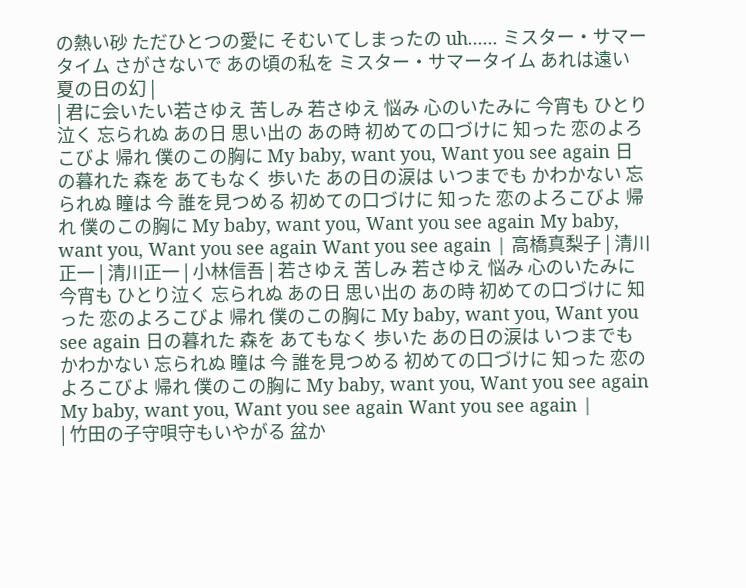の熱い砂 ただひとつの愛に そむいてしまったの uh...... ミスター・サマータイム さがさないで あの頃の私を ミスター・サマータイム あれは遠い 夏の日の幻 |
| 君に会いたい若さゆえ 苦しみ 若さゆえ 悩み 心のいたみに 今宵も ひとり泣く 忘られぬ あの日 思い出の あの時 初めての口づけに 知った 恋のよろこびよ 帰れ 僕のこの胸に My baby, want you, Want you see again 日の暮れた 森を あてもなく 歩いた あの日の涙は いつまでも かわかない 忘られぬ 瞳は 今 誰を見つめる 初めての口づけに 知った 恋のよろこびよ 帰れ 僕のこの胸に My baby, want you, Want you see again My baby, want you, Want you see again Want you see again | 高橋真梨子 | 清川正一 | 清川正一 | 小林信吾 | 若さゆえ 苦しみ 若さゆえ 悩み 心のいたみに 今宵も ひとり泣く 忘られぬ あの日 思い出の あの時 初めての口づけに 知った 恋のよろこびよ 帰れ 僕のこの胸に My baby, want you, Want you see again 日の暮れた 森を あてもなく 歩いた あの日の涙は いつまでも かわかない 忘られぬ 瞳は 今 誰を見つめる 初めての口づけに 知った 恋のよろこびよ 帰れ 僕のこの胸に My baby, want you, Want you see again My baby, want you, Want you see again Want you see again |
| 竹田の子守唄守もいやがる 盆か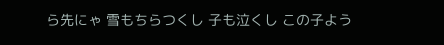ら先にゃ 雪もちらつくし 子も泣くし この子よう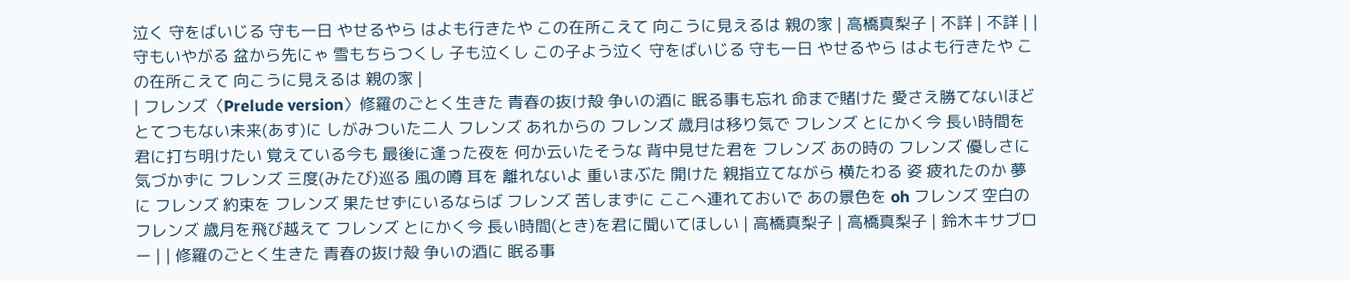泣く 守をばいじる 守も一日 やせるやら はよも行きたや この在所こえて 向こうに見えるは 親の家 | 高橋真梨子 | 不詳 | 不詳 | | 守もいやがる 盆から先にゃ 雪もちらつくし 子も泣くし この子よう泣く 守をばいじる 守も一日 やせるやら はよも行きたや この在所こえて 向こうに見えるは 親の家 |
| フレンズ〈Prelude version〉修羅のごとく生きた 青春の抜け殻 争いの酒に 眠る事も忘れ 命まで賭けた 愛さえ勝てないほど とてつもない未来(あす)に しがみついた二人 フレンズ あれからの フレンズ 歳月は移り気で フレンズ とにかく今 長い時間を君に打ち明けたい 覚えている今も 最後に逢った夜を 何か云いたそうな 背中見せた君を フレンズ あの時の フレンズ 優しさに気づかずに フレンズ 三度(みたび)巡る 風の噂 耳を 離れないよ 重いまぶた 開けた 親指立てながら 横たわる 姿 疲れたのか 夢に フレンズ 約束を フレンズ 果たせずにいるならば フレンズ 苦しまずに ここへ連れておいで あの景色を oh フレンズ 空白の フレンズ 歳月を飛び越えて フレンズ とにかく今 長い時間(とき)を君に聞いてほしい | 高橋真梨子 | 高橋真梨子 | 鈴木キサブロー | | 修羅のごとく生きた 青春の抜け殻 争いの酒に 眠る事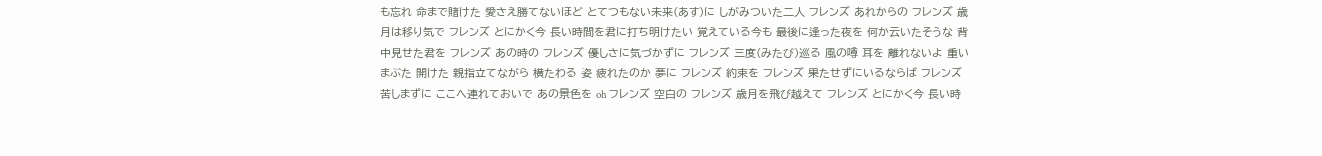も忘れ 命まで賭けた 愛さえ勝てないほど とてつもない未来(あす)に しがみついた二人 フレンズ あれからの フレンズ 歳月は移り気で フレンズ とにかく今 長い時間を君に打ち明けたい 覚えている今も 最後に逢った夜を 何か云いたそうな 背中見せた君を フレンズ あの時の フレンズ 優しさに気づかずに フレンズ 三度(みたび)巡る 風の噂 耳を 離れないよ 重いまぶた 開けた 親指立てながら 横たわる 姿 疲れたのか 夢に フレンズ 約束を フレンズ 果たせずにいるならば フレンズ 苦しまずに ここへ連れておいで あの景色を oh フレンズ 空白の フレンズ 歳月を飛び越えて フレンズ とにかく今 長い時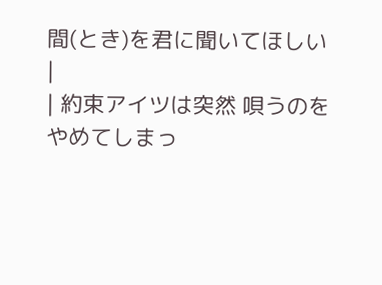間(とき)を君に聞いてほしい |
| 約束アイツは突然 唄うのをやめてしまっ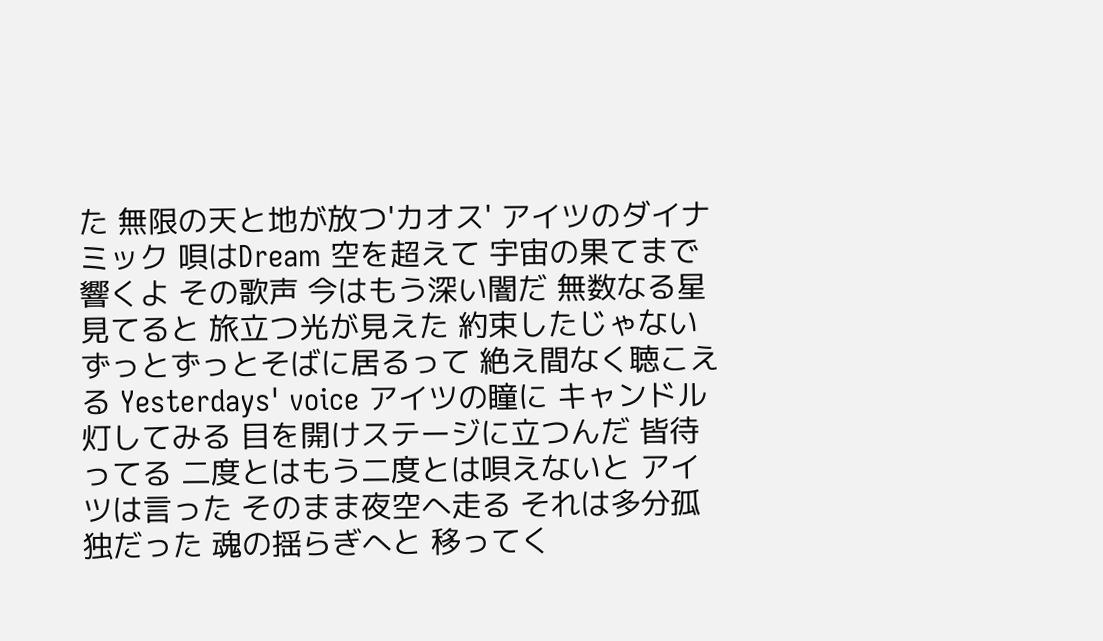た 無限の天と地が放つ'カオス' アイツのダイナミック 唄はDream 空を超えて 宇宙の果てまで響くよ その歌声 今はもう深い闇だ 無数なる星見てると 旅立つ光が見えた 約束したじゃない ずっとずっとそばに居るって 絶え間なく聴こえる Yesterdays' voice アイツの瞳に キャンドル灯してみる 目を開けステージに立つんだ 皆待ってる 二度とはもう二度とは唄えないと アイツは言った そのまま夜空へ走る それは多分孤独だった 魂の揺らぎへと 移ってく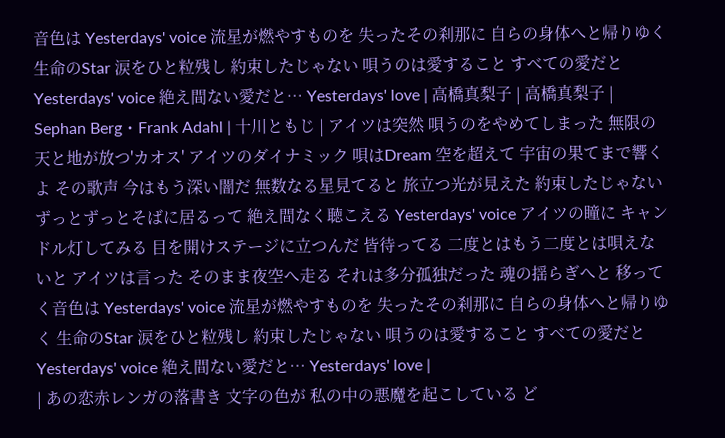音色は Yesterdays' voice 流星が燃やすものを 失ったその刹那に 自らの身体へと帰りゆく 生命のStar 涙をひと粒残し 約束したじゃない 唄うのは愛すること すべての愛だと Yesterdays' voice 絶え間ない愛だと… Yesterdays' love | 高橋真梨子 | 高橋真梨子 | Sephan Berg・Frank Adahl | 十川ともじ | アイツは突然 唄うのをやめてしまった 無限の天と地が放つ'カオス' アイツのダイナミック 唄はDream 空を超えて 宇宙の果てまで響くよ その歌声 今はもう深い闇だ 無数なる星見てると 旅立つ光が見えた 約束したじゃない ずっとずっとそばに居るって 絶え間なく聴こえる Yesterdays' voice アイツの瞳に キャンドル灯してみる 目を開けステージに立つんだ 皆待ってる 二度とはもう二度とは唄えないと アイツは言った そのまま夜空へ走る それは多分孤独だった 魂の揺らぎへと 移ってく音色は Yesterdays' voice 流星が燃やすものを 失ったその刹那に 自らの身体へと帰りゆく 生命のStar 涙をひと粒残し 約束したじゃない 唄うのは愛すること すべての愛だと Yesterdays' voice 絶え間ない愛だと… Yesterdays' love |
| あの恋赤レンガの落書き 文字の色が 私の中の悪魔を起こしている ど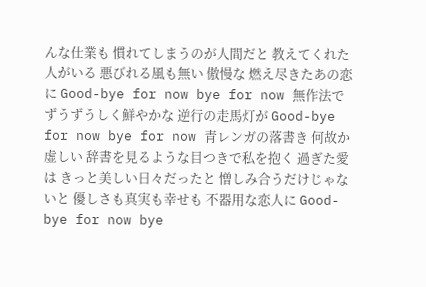んな仕業も 慣れてしまうのが人間だと 教えてくれた人がいる 悪びれる風も無い 傲慢な 燃え尽きたあの恋に Good-bye for now bye for now 無作法で ずうずうしく鮮やかな 逆行の走馬灯が Good-bye for now bye for now 青レンガの落書き 何故か虚しい 辞書を見るような目つきで私を抱く 過ぎた愛は きっと美しい日々だったと 憎しみ合うだけじゃないと 優しさも真実も幸せも 不器用な恋人に Good-bye for now bye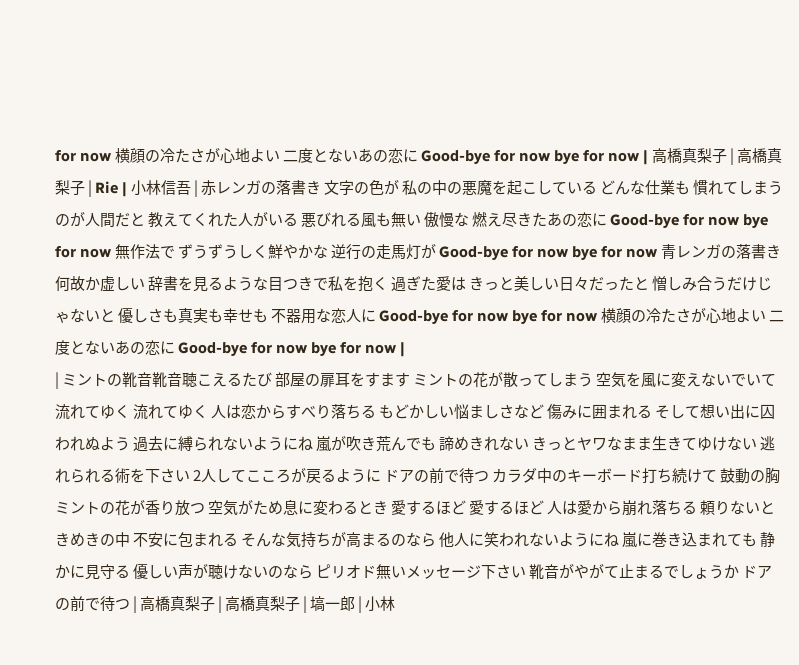for now 横顔の冷たさが心地よい 二度とないあの恋に Good-bye for now bye for now | 高橋真梨子 | 高橋真梨子 | Rie | 小林信吾 | 赤レンガの落書き 文字の色が 私の中の悪魔を起こしている どんな仕業も 慣れてしまうのが人間だと 教えてくれた人がいる 悪びれる風も無い 傲慢な 燃え尽きたあの恋に Good-bye for now bye for now 無作法で ずうずうしく鮮やかな 逆行の走馬灯が Good-bye for now bye for now 青レンガの落書き 何故か虚しい 辞書を見るような目つきで私を抱く 過ぎた愛は きっと美しい日々だったと 憎しみ合うだけじゃないと 優しさも真実も幸せも 不器用な恋人に Good-bye for now bye for now 横顔の冷たさが心地よい 二度とないあの恋に Good-bye for now bye for now |
| ミントの靴音靴音聴こえるたび 部屋の扉耳をすます ミントの花が散ってしまう 空気を風に変えないでいて 流れてゆく 流れてゆく 人は恋からすべり落ちる もどかしい悩ましさなど 傷みに囲まれる そして想い出に囚われぬよう 過去に縛られないようにね 嵐が吹き荒んでも 諦めきれない きっとヤワなまま生きてゆけない 逃れられる術を下さい 2人してこころが戻るように ドアの前で待つ カラダ中のキーボード打ち続けて 鼓動の胸 ミントの花が香り放つ 空気がため息に変わるとき 愛するほど 愛するほど 人は愛から崩れ落ちる 頼りないときめきの中 不安に包まれる そんな気持ちが高まるのなら 他人に笑われないようにね 嵐に巻き込まれても 静かに見守る 優しい声が聴けないのなら ピリオド無いメッセージ下さい 靴音がやがて止まるでしょうか ドアの前で待つ | 高橋真梨子 | 高橋真梨子 | 塙一郎 | 小林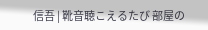信吾 | 靴音聴こえるたび 部屋の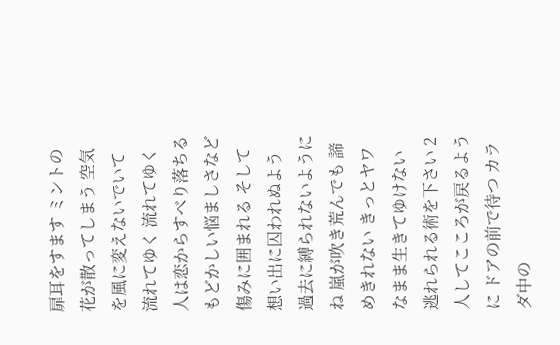扉耳をすます ミントの花が散ってしまう 空気を風に変えないでいて 流れてゆく 流れてゆく 人は恋からすべり落ちる もどかしい悩ましさなど 傷みに囲まれる そして想い出に囚われぬよう 過去に縛られないようにね 嵐が吹き荒んでも 諦めきれない きっとヤワなまま生きてゆけない 逃れられる術を下さい 2人してこころが戻るように ドアの前で待つ カラダ中の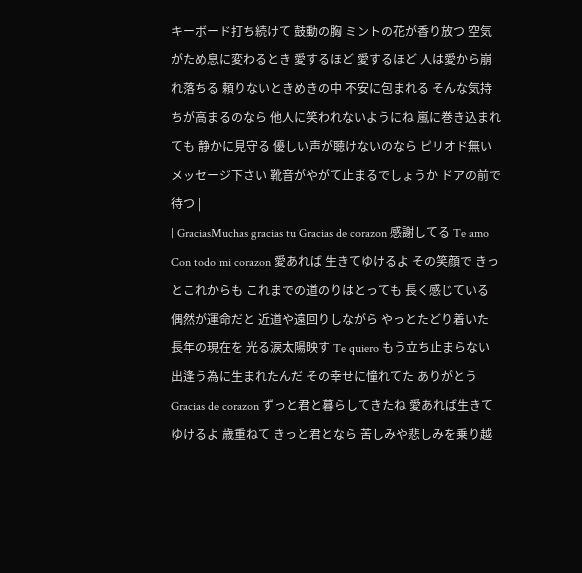キーボード打ち続けて 鼓動の胸 ミントの花が香り放つ 空気がため息に変わるとき 愛するほど 愛するほど 人は愛から崩れ落ちる 頼りないときめきの中 不安に包まれる そんな気持ちが高まるのなら 他人に笑われないようにね 嵐に巻き込まれても 静かに見守る 優しい声が聴けないのなら ピリオド無いメッセージ下さい 靴音がやがて止まるでしょうか ドアの前で待つ |
| GraciasMuchas gracias tu Gracias de corazon 感謝してる Te amo Con todo mi corazon 愛あれば 生きてゆけるよ その笑顔で きっとこれからも これまでの道のりはとっても 長く感じている 偶然が運命だと 近道や遠回りしながら やっとたどり着いた 長年の現在を 光る涙太陽映す Te quiero もう立ち止まらない 出逢う為に生まれたんだ その幸せに憧れてた ありがとう Gracias de corazon ずっと君と暮らしてきたね 愛あれば生きてゆけるよ 歳重ねて きっと君となら 苦しみや悲しみを乗り越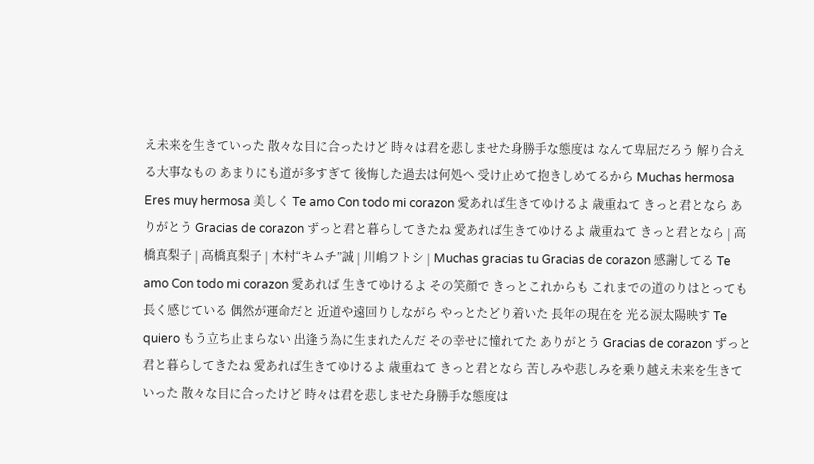え未来を生きていった 散々な目に合ったけど 時々は君を悲しませた身勝手な態度は なんて卑屈だろう 解り合える大事なもの あまりにも道が多すぎて 後悔した過去は何処へ 受け止めて抱きしめてるから Muchas hermosa Eres muy hermosa 美しく Te amo Con todo mi corazon 愛あれば生きてゆけるよ 歳重ねて きっと君となら ありがとう Gracias de corazon ずっと君と暮らしてきたね 愛あれば生きてゆけるよ 歳重ねて きっと君となら | 高橋真梨子 | 高橋真梨子 | 木村“キムチ”誠 | 川嶋フトシ | Muchas gracias tu Gracias de corazon 感謝してる Te amo Con todo mi corazon 愛あれば 生きてゆけるよ その笑顔で きっとこれからも これまでの道のりはとっても 長く感じている 偶然が運命だと 近道や遠回りしながら やっとたどり着いた 長年の現在を 光る涙太陽映す Te quiero もう立ち止まらない 出逢う為に生まれたんだ その幸せに憧れてた ありがとう Gracias de corazon ずっと君と暮らしてきたね 愛あれば生きてゆけるよ 歳重ねて きっと君となら 苦しみや悲しみを乗り越え未来を生きていった 散々な目に合ったけど 時々は君を悲しませた身勝手な態度は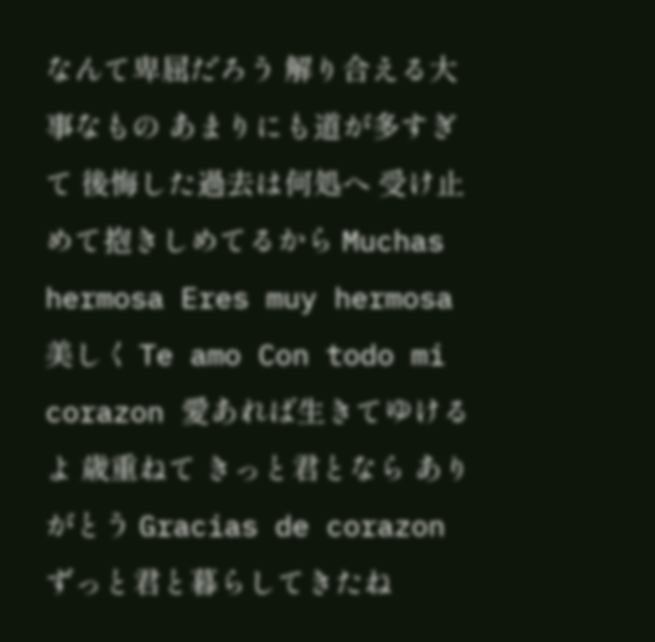なんて卑屈だろう 解り合える大事なもの あまりにも道が多すぎて 後悔した過去は何処へ 受け止めて抱きしめてるから Muchas hermosa Eres muy hermosa 美しく Te amo Con todo mi corazon 愛あれば生きてゆけるよ 歳重ねて きっと君となら ありがとう Gracias de corazon ずっと君と暮らしてきたね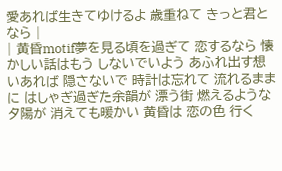愛あれば生きてゆけるよ 歳重ねて きっと君となら |
| 黄昏motif夢を見る頃を過ぎて 恋するなら 懐かしい話はもう しないでいよう あふれ出す想いあれば 隠さないで 時計は忘れて 流れるままに はしゃぎ過ぎた余韻が 漂う街 燃えるような夕陽が 消えても暖かい 黄昏は 恋の色 行く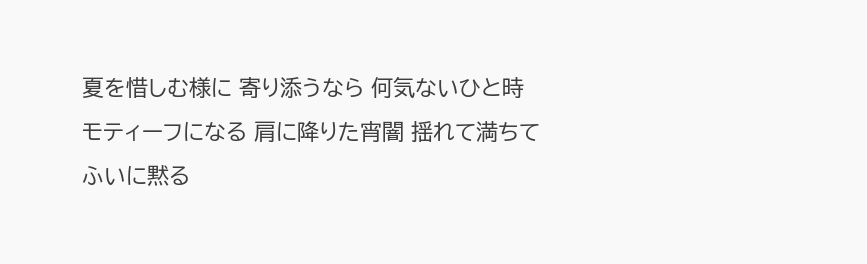夏を惜しむ様に 寄り添うなら 何気ないひと時 モティーフになる 肩に降りた宵闇 揺れて満ちて ふいに黙る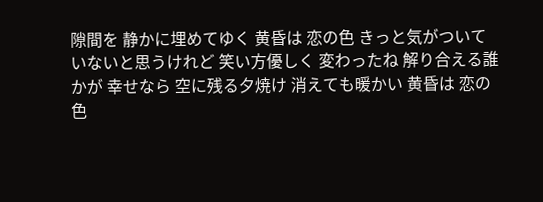隙間を 静かに埋めてゆく 黄昏は 恋の色 きっと気がついていないと思うけれど 笑い方優しく 変わったね 解り合える誰かが 幸せなら 空に残る夕焼け 消えても暖かい 黄昏は 恋の色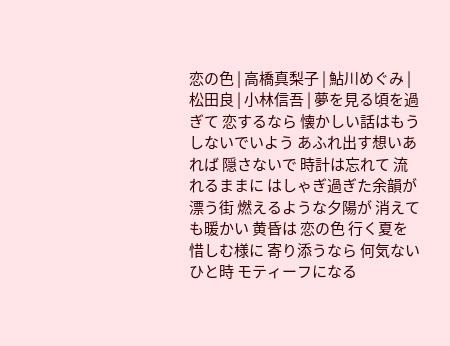恋の色 | 高橋真梨子 | 鮎川めぐみ | 松田良 | 小林信吾 | 夢を見る頃を過ぎて 恋するなら 懐かしい話はもう しないでいよう あふれ出す想いあれば 隠さないで 時計は忘れて 流れるままに はしゃぎ過ぎた余韻が 漂う街 燃えるような夕陽が 消えても暖かい 黄昏は 恋の色 行く夏を惜しむ様に 寄り添うなら 何気ないひと時 モティーフになる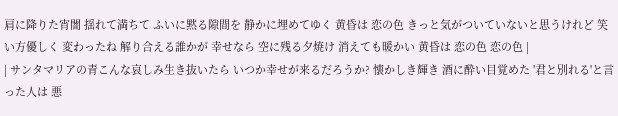肩に降りた宵闇 揺れて満ちて ふいに黙る隙間を 静かに埋めてゆく 黄昏は 恋の色 きっと気がついていないと思うけれど 笑い方優しく 変わったね 解り合える誰かが 幸せなら 空に残る夕焼け 消えても暖かい 黄昏は 恋の色 恋の色 |
| サンタマリアの青こんな哀しみ生き抜いたら いつか幸せが来るだろうか? 懐かしき輝き 酒に酔い目覚めた '君と別れる'と言った人は 悪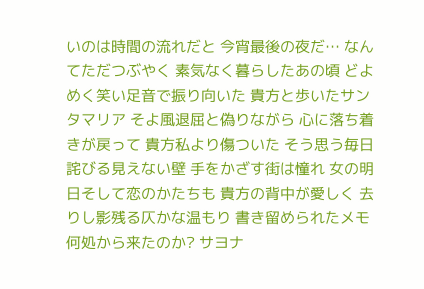いのは時間の流れだと 今宵最後の夜だ… なんてただつぶやく 素気なく暮らしたあの頃 どよめく笑い足音で振り向いた 貴方と歩いたサンタマリア そよ風退屈と偽りながら 心に落ち着きが戻って 貴方私より傷ついた そう思う毎日 詫びる見えない壁 手をかざす街は憧れ 女の明日そして恋のかたちも 貴方の背中が愛しく 去りし影残る仄かな温もり 書き留められたメモ 何処から来たのか? サヨナ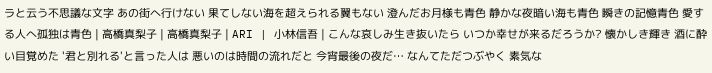ラと云う不思議な文字 あの街へ行けない 果てしない海を超えられる翼もない 澄んだお月様も青色 静かな夜暗い海も青色 瞬きの記憶青色 愛する人へ孤独は青色 | 高橋真梨子 | 高橋真梨子 | ARI | 小林信吾 | こんな哀しみ生き抜いたら いつか幸せが来るだろうか? 懐かしき輝き 酒に酔い目覚めた '君と別れる'と言った人は 悪いのは時間の流れだと 今宵最後の夜だ… なんてただつぶやく 素気な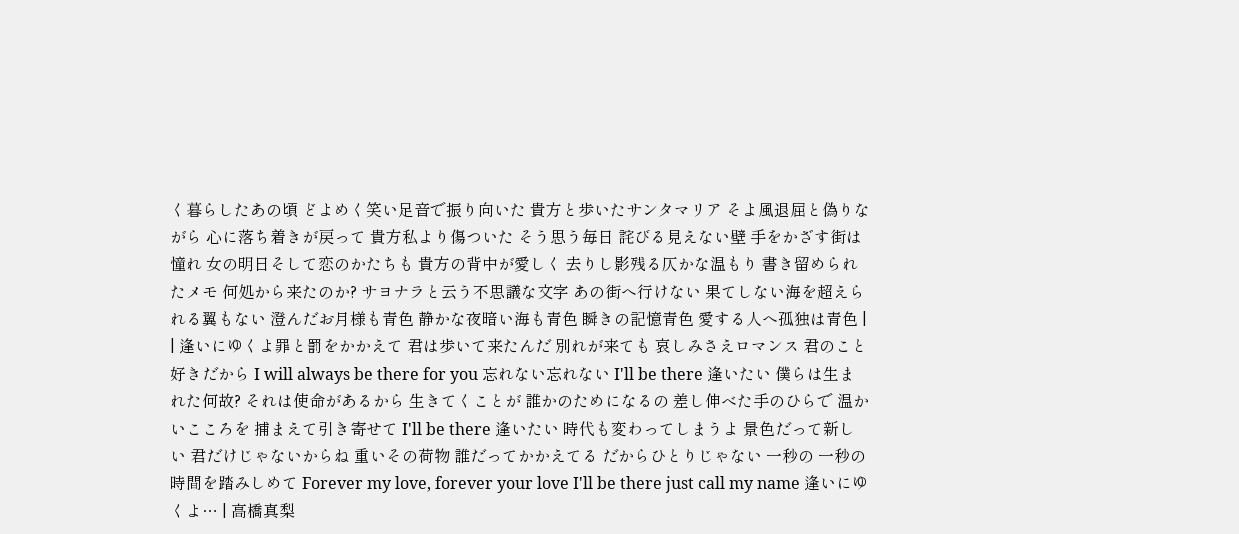く暮らしたあの頃 どよめく笑い足音で振り向いた 貴方と歩いたサンタマリア そよ風退屈と偽りながら 心に落ち着きが戻って 貴方私より傷ついた そう思う毎日 詫びる見えない壁 手をかざす街は憧れ 女の明日そして恋のかたちも 貴方の背中が愛しく 去りし影残る仄かな温もり 書き留められたメモ 何処から来たのか? サヨナラと云う不思議な文字 あの街へ行けない 果てしない海を超えられる翼もない 澄んだお月様も青色 静かな夜暗い海も青色 瞬きの記憶青色 愛する人へ孤独は青色 |
| 逢いにゆくよ罪と罰をかかえて 君は歩いて来たんだ 別れが来ても 哀しみさえロマンス 君のこと好きだから I will always be there for you 忘れない忘れない I'll be there 逢いたい 僕らは生まれた何故? それは使命があるから 生きてくことが 誰かのためになるの 差し伸べた手のひらで 温かいこころを 捕まえて引き寄せて I'll be there 逢いたい 時代も変わってしまうよ 景色だって新しい 君だけじゃないからね 重いその荷物 誰だってかかえてる だからひとりじゃない 一秒の 一秒の 時間を踏みしめて Forever my love, forever your love I'll be there just call my name 逢いにゆくよ… | 高橋真梨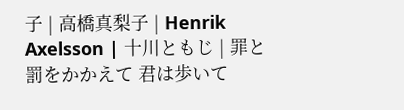子 | 高橋真梨子 | Henrik Axelsson | 十川ともじ | 罪と罰をかかえて 君は歩いて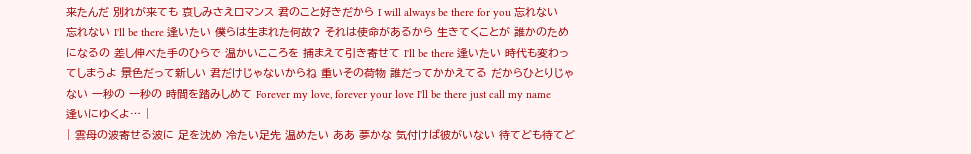来たんだ 別れが来ても 哀しみさえロマンス 君のこと好きだから I will always be there for you 忘れない忘れない I'll be there 逢いたい 僕らは生まれた何故? それは使命があるから 生きてくことが 誰かのためになるの 差し伸べた手のひらで 温かいこころを 捕まえて引き寄せて I'll be there 逢いたい 時代も変わってしまうよ 景色だって新しい 君だけじゃないからね 重いその荷物 誰だってかかえてる だからひとりじゃない 一秒の 一秒の 時間を踏みしめて Forever my love, forever your love I'll be there just call my name 逢いにゆくよ… |
| 雲母の波寄せる波に 足を沈め 冷たい足先 温めたい ああ 夢かな 気付けば彼がいない 待てども待てど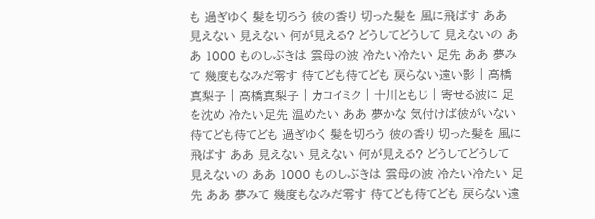も 過ぎゆく 髪を切ろう 彼の香り 切った髪を 風に飛ばす ああ 見えない 見えない 何が見える? どうしてどうして 見えないの ああ 1000 ものしぶきは 雲母の波 冷たい冷たい 足先 ああ 夢みて 幾度もなみだ零す 待てども待てども 戻らない遠い影 | 高橋真梨子 | 高橋真梨子 | カコイミク | 十川ともじ | 寄せる波に 足を沈め 冷たい足先 温めたい ああ 夢かな 気付けば彼がいない 待てども待てども 過ぎゆく 髪を切ろう 彼の香り 切った髪を 風に飛ばす ああ 見えない 見えない 何が見える? どうしてどうして 見えないの ああ 1000 ものしぶきは 雲母の波 冷たい冷たい 足先 ああ 夢みて 幾度もなみだ零す 待てども待てども 戻らない遠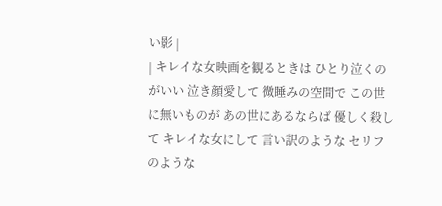い影 |
| キレイな女映画を観るときは ひとり泣くのがいい 泣き顔愛して 微睡みの空間で この世に無いものが あの世にあるならば 優しく殺して キレイな女にして 言い訳のような セリフのような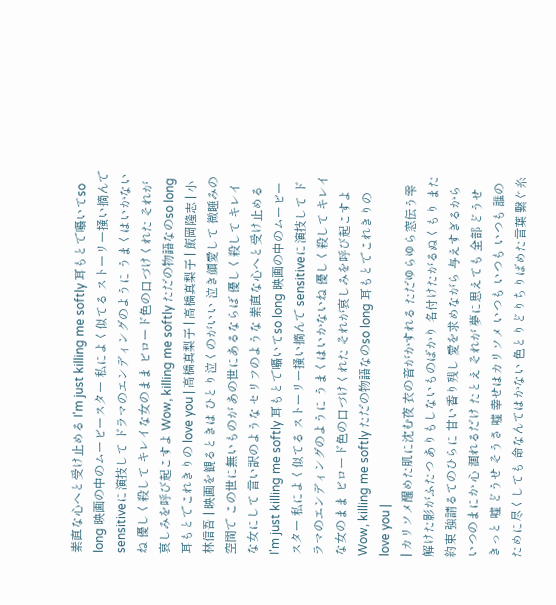素直な心へと受け止める I'm just killing me softly 耳もとで囁いてso long 映画の中のムービースター 私によく似てる ストーリー掻い摘んで sensitiveに演技して ドラマのエンディングのように うまくはいかないね 優しく殺して キレイな女のまま ビロード色の口づけくれた それが哀しみを呼び起こすよ Wow, killing me softly ただの物語なのso long 耳もとでこれきりの love you | 高橋真梨子 | 高橋真梨子 | 飯岡隆志 | 小林信吾 | 映画を観るときは ひとり泣くのがいい 泣き顔愛して 微睡みの空間で この世に無いものが あの世にあるならば 優しく殺して キレイな女にして 言い訳のような セリフのような 素直な心へと受け止める I'm just killing me softly 耳もとで囁いてso long 映画の中のムービースター 私によく似てる ストーリー掻い摘んで sensitiveに演技して ドラマのエンディングのように うまくはいかないね 優しく殺して キレイな女のまま ビロード色の口づけくれた それが哀しみを呼び起こすよ Wow, killing me softly ただの物語なのso long 耳もとでこれきりの love you |
| カリソメ醒めた肌に沈む夜 衣の音がかすれる ただゆらゆら窓伝う雫 解けた影がふたつ ありもしないものばかり 名付けたがるぬくもり また約束 強請るてのひらに 甘い香り残し 愛を求めながら 与えすぎるから いつのまにか 心 涸れるだけ たとえ それが 夢に思えても 全部 どうせ きっと 嘘 どうせ そうさ 嘘 幸せはカリソメ いつも いつも いつも 誰のために尽くしても 命なんてはかない 色とりどりちりばめた言葉 繋ぐ糸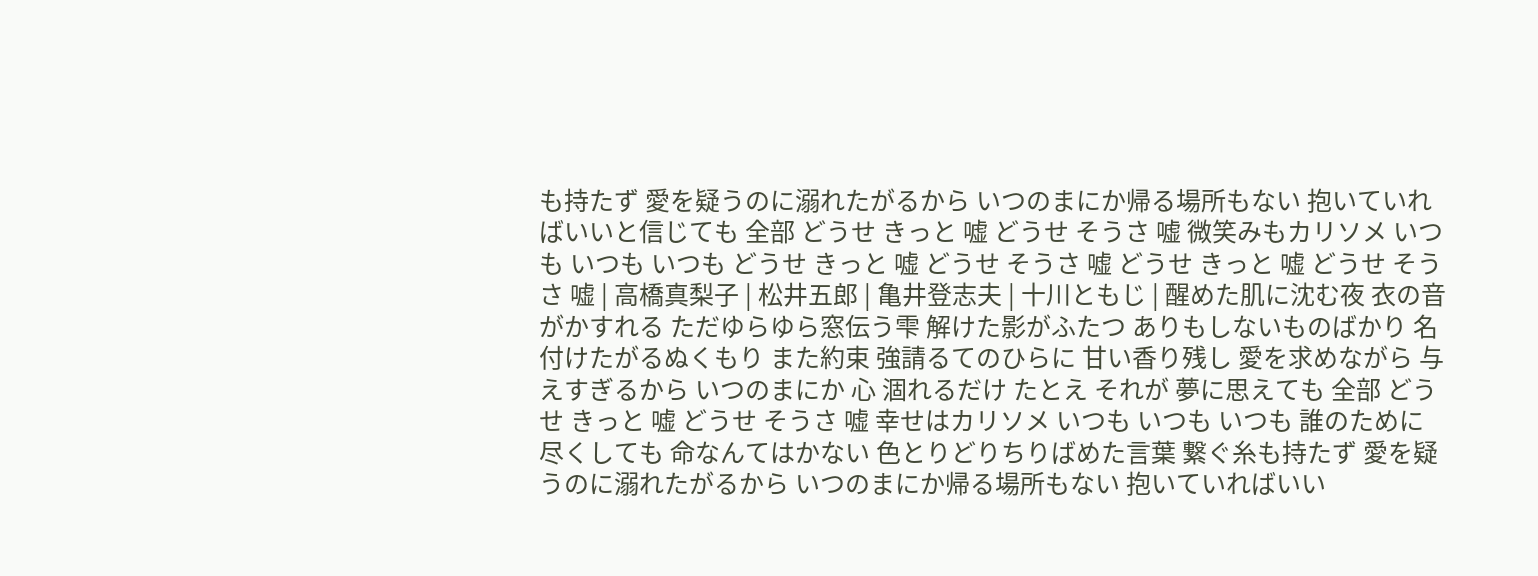も持たず 愛を疑うのに溺れたがるから いつのまにか帰る場所もない 抱いていればいいと信じても 全部 どうせ きっと 嘘 どうせ そうさ 嘘 微笑みもカリソメ いつも いつも いつも どうせ きっと 嘘 どうせ そうさ 嘘 どうせ きっと 嘘 どうせ そうさ 嘘 | 高橋真梨子 | 松井五郎 | 亀井登志夫 | 十川ともじ | 醒めた肌に沈む夜 衣の音がかすれる ただゆらゆら窓伝う雫 解けた影がふたつ ありもしないものばかり 名付けたがるぬくもり また約束 強請るてのひらに 甘い香り残し 愛を求めながら 与えすぎるから いつのまにか 心 涸れるだけ たとえ それが 夢に思えても 全部 どうせ きっと 嘘 どうせ そうさ 嘘 幸せはカリソメ いつも いつも いつも 誰のために尽くしても 命なんてはかない 色とりどりちりばめた言葉 繋ぐ糸も持たず 愛を疑うのに溺れたがるから いつのまにか帰る場所もない 抱いていればいい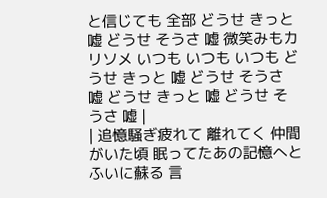と信じても 全部 どうせ きっと 嘘 どうせ そうさ 嘘 微笑みもカリソメ いつも いつも いつも どうせ きっと 嘘 どうせ そうさ 嘘 どうせ きっと 嘘 どうせ そうさ 嘘 |
| 追憶騒ぎ疲れて 離れてく 仲間がいた頃 眠ってたあの記憶へと ふいに蘇る 言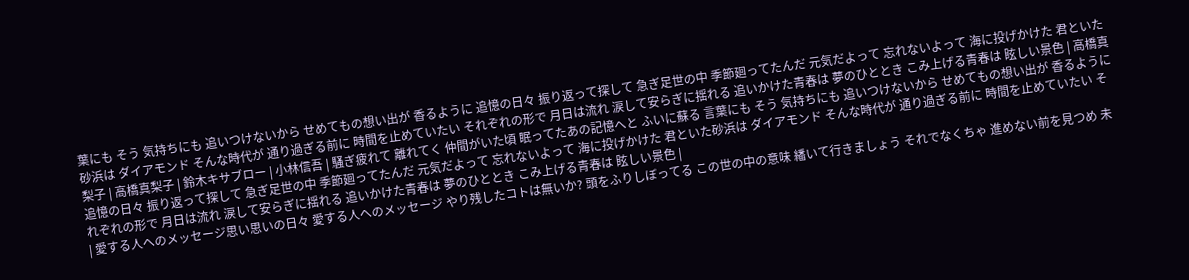葉にも そう 気持ちにも 追いつけないから せめてもの想い出が 香るように 追憶の日々 振り返って探して 急ぎ足世の中 季節廻ってたんだ 元気だよって 忘れないよって 海に投げかけた 君といた砂浜は ダイアモンド そんな時代が 通り過ぎる前に 時間を止めていたい それぞれの形で 月日は流れ 涙して安らぎに揺れる 追いかけた青春は 夢のひととき こみ上げる青春は 眩しい景色 | 高橋真梨子 | 高橋真梨子 | 鈴木キサブロー | 小林信吾 | 騒ぎ疲れて 離れてく 仲間がいた頃 眠ってたあの記憶へと ふいに蘇る 言葉にも そう 気持ちにも 追いつけないから せめてもの想い出が 香るように 追憶の日々 振り返って探して 急ぎ足世の中 季節廻ってたんだ 元気だよって 忘れないよって 海に投げかけた 君といた砂浜は ダイアモンド そんな時代が 通り過ぎる前に 時間を止めていたい それぞれの形で 月日は流れ 涙して安らぎに揺れる 追いかけた青春は 夢のひととき こみ上げる青春は 眩しい景色 |
| 愛する人へのメッセージ思い思いの日々 愛する人へのメッセージ やり残したコトは無いか? 頭をふりしぼってる この世の中の意味 繙いて行きましょう それでなくちゃ 進めない前を見つめ 未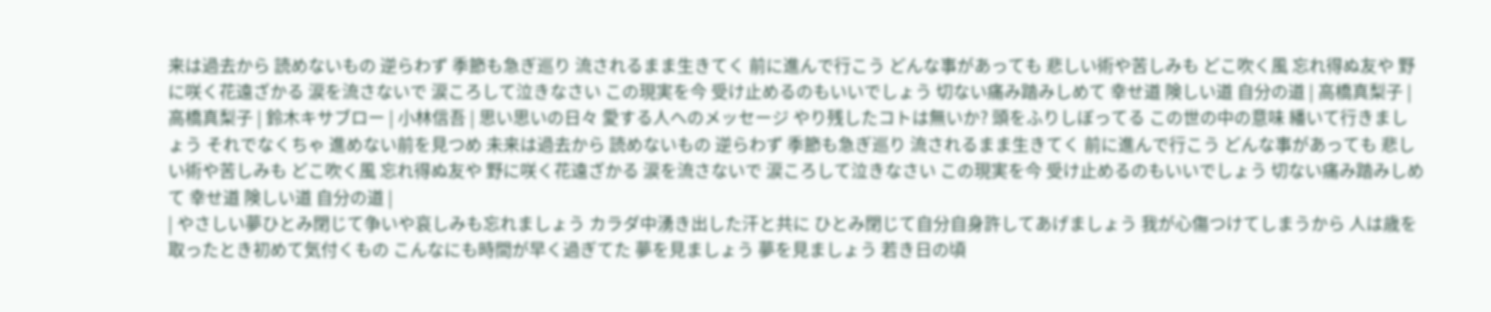来は過去から 読めないもの 逆らわず 季節も急ぎ巡り 流されるまま生きてく 前に進んで行こう どんな事があっても 悲しい術や苦しみも どこ吹く風 忘れ得ぬ友や 野に咲く花遠ざかる 涙を流さないで 涙ころして泣きなさい この現実を今 受け止めるのもいいでしょう 切ない痛み踏みしめて 幸せ道 険しい道 自分の道 | 高橋真梨子 | 高橋真梨子 | 鈴木キサブロー | 小林信吾 | 思い思いの日々 愛する人へのメッセージ やり残したコトは無いか? 頭をふりしぼってる この世の中の意味 繙いて行きましょう それでなくちゃ 進めない前を見つめ 未来は過去から 読めないもの 逆らわず 季節も急ぎ巡り 流されるまま生きてく 前に進んで行こう どんな事があっても 悲しい術や苦しみも どこ吹く風 忘れ得ぬ友や 野に咲く花遠ざかる 涙を流さないで 涙ころして泣きなさい この現実を今 受け止めるのもいいでしょう 切ない痛み踏みしめて 幸せ道 険しい道 自分の道 |
| やさしい夢ひとみ閉じて争いや哀しみも忘れましょう カラダ中湧き出した汗と共に ひとみ閉じて自分自身許してあげましょう 我が心傷つけてしまうから 人は歳を取ったとき初めて気付くもの こんなにも時間が早く過ぎてた 夢を見ましょう 夢を見ましょう 若き日の頃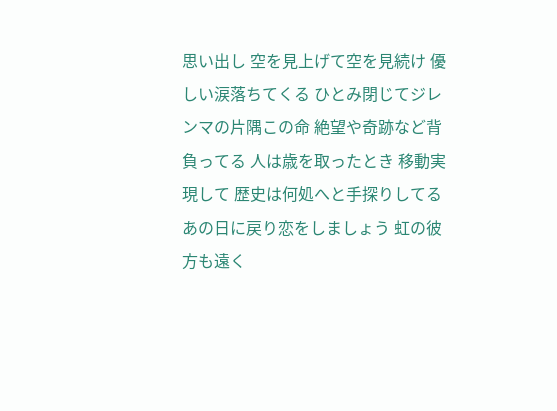思い出し 空を見上げて空を見続け 優しい涙落ちてくる ひとみ閉じてジレンマの片隅この命 絶望や奇跡など背負ってる 人は歳を取ったとき 移動実現して 歴史は何処へと手探りしてる あの日に戻り恋をしましょう 虹の彼方も遠く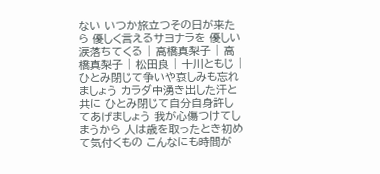ない いつか旅立つその日が来たら 優しく言えるサヨナラを 優しい涙落ちてくる | 高橋真梨子 | 高橋真梨子 | 松田良 | 十川ともじ | ひとみ閉じて争いや哀しみも忘れましょう カラダ中湧き出した汗と共に ひとみ閉じて自分自身許してあげましょう 我が心傷つけてしまうから 人は歳を取ったとき初めて気付くもの こんなにも時間が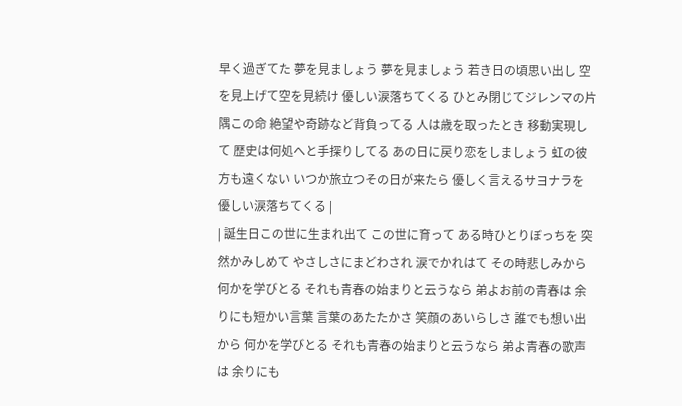早く過ぎてた 夢を見ましょう 夢を見ましょう 若き日の頃思い出し 空を見上げて空を見続け 優しい涙落ちてくる ひとみ閉じてジレンマの片隅この命 絶望や奇跡など背負ってる 人は歳を取ったとき 移動実現して 歴史は何処へと手探りしてる あの日に戻り恋をしましょう 虹の彼方も遠くない いつか旅立つその日が来たら 優しく言えるサヨナラを 優しい涙落ちてくる |
| 誕生日この世に生まれ出て この世に育って ある時ひとりぼっちを 突然かみしめて やさしさにまどわされ 涙でかれはて その時悲しみから 何かを学びとる それも青春の始まりと云うなら 弟よお前の青春は 余りにも短かい言葉 言葉のあたたかさ 笑顔のあいらしさ 誰でも想い出から 何かを学びとる それも青春の始まりと云うなら 弟よ青春の歌声は 余りにも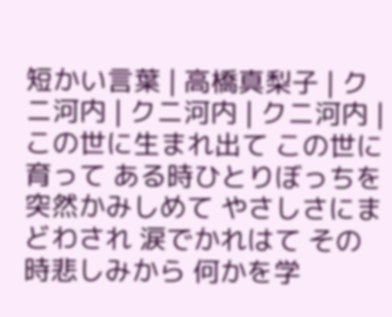短かい言葉 | 高橋真梨子 | クニ河内 | クニ河内 | クニ河内 | この世に生まれ出て この世に育って ある時ひとりぼっちを 突然かみしめて やさしさにまどわされ 涙でかれはて その時悲しみから 何かを学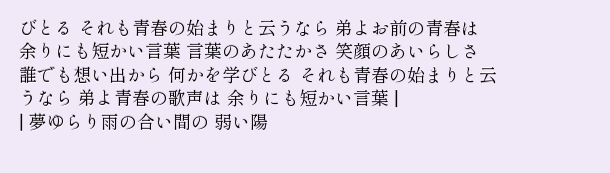びとる それも青春の始まりと云うなら 弟よお前の青春は 余りにも短かい言葉 言葉のあたたかさ 笑顔のあいらしさ 誰でも想い出から 何かを学びとる それも青春の始まりと云うなら 弟よ青春の歌声は 余りにも短かい言葉 |
| 夢ゆらり雨の合い間の 弱い陽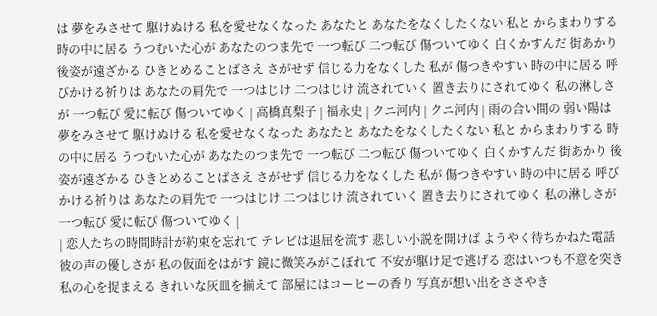は 夢をみさせて 駆けぬける 私を愛せなくなった あなたと あなたをなくしたくない 私と からまわりする 時の中に居る うつむいた心が あなたのつま先で 一つ転び 二つ転び 傷ついてゆく 白くかすんだ 街あかり 後姿が遠ざかる ひきとめることばさえ さがせず 信じる力をなくした 私が 傷つきやすい 時の中に居る 呼びかける祈りは あなたの肩先で 一つはじけ 二つはじけ 流されていく 置き去りにされてゆく 私の淋しさが 一つ転び 愛に転び 傷ついてゆく | 高橋真梨子 | 福永史 | クニ河内 | クニ河内 | 雨の合い間の 弱い陽は 夢をみさせて 駆けぬける 私を愛せなくなった あなたと あなたをなくしたくない 私と からまわりする 時の中に居る うつむいた心が あなたのつま先で 一つ転び 二つ転び 傷ついてゆく 白くかすんだ 街あかり 後姿が遠ざかる ひきとめることばさえ さがせず 信じる力をなくした 私が 傷つきやすい 時の中に居る 呼びかける祈りは あなたの肩先で 一つはじけ 二つはじけ 流されていく 置き去りにされてゆく 私の淋しさが 一つ転び 愛に転び 傷ついてゆく |
| 恋人たちの時間時計が約束を忘れて テレビは退屈を流す 悲しい小説を開けば ようやく待ちかねた電話 彼の声の優しさが 私の仮面をはがす 鏡に微笑みがこぼれて 不安が駆け足で逃げる 恋はいつも不意を突き 私の心を捉まえる きれいな灰皿を揃えて 部屋にはコーヒーの香り 写真が想い出をささやき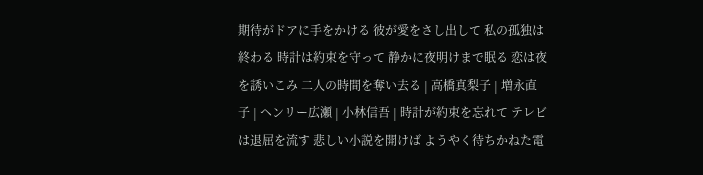期待がドアに手をかける 彼が愛をさし出して 私の孤独は終わる 時計は約束を守って 静かに夜明けまで眠る 恋は夜を誘いこみ 二人の時間を奪い去る | 高橋真梨子 | 増永直子 | ヘンリー広瀬 | 小林信吾 | 時計が約束を忘れて テレビは退屈を流す 悲しい小説を開けば ようやく待ちかねた電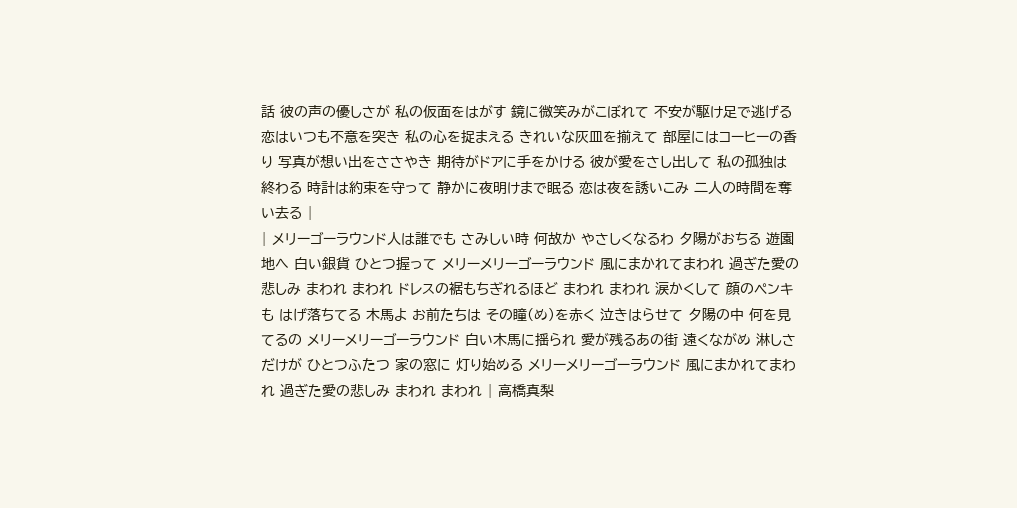話 彼の声の優しさが 私の仮面をはがす 鏡に微笑みがこぼれて 不安が駆け足で逃げる 恋はいつも不意を突き 私の心を捉まえる きれいな灰皿を揃えて 部屋にはコーヒーの香り 写真が想い出をささやき 期待がドアに手をかける 彼が愛をさし出して 私の孤独は終わる 時計は約束を守って 静かに夜明けまで眠る 恋は夜を誘いこみ 二人の時間を奪い去る |
| メリーゴーラウンド人は誰でも さみしい時 何故か やさしくなるわ 夕陽がおちる 遊園地へ 白い銀貨 ひとつ握って メリーメリーゴーラウンド 風にまかれてまわれ 過ぎた愛の悲しみ まわれ まわれ ドレスの裾もちぎれるほど まわれ まわれ 涙かくして 顔のペンキも はげ落ちてる 木馬よ お前たちは その瞳(め)を赤く 泣きはらせて 夕陽の中 何を見てるの メリーメリーゴーラウンド 白い木馬に揺られ 愛が残るあの街 遠くながめ 淋しさだけが ひとつふたつ 家の窓に 灯り始める メリーメリーゴーラウンド 風にまかれてまわれ 過ぎた愛の悲しみ まわれ まわれ | 高橋真梨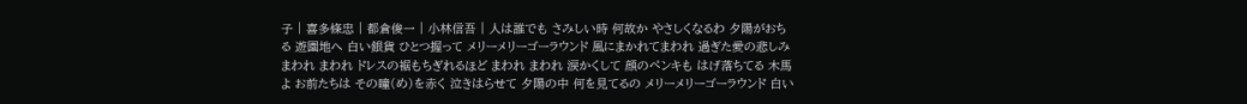子 | 喜多條忠 | 都倉俊一 | 小林信吾 | 人は誰でも さみしい時 何故か やさしくなるわ 夕陽がおちる 遊園地へ 白い銀貨 ひとつ握って メリーメリーゴーラウンド 風にまかれてまわれ 過ぎた愛の悲しみ まわれ まわれ ドレスの裾もちぎれるほど まわれ まわれ 涙かくして 顔のペンキも はげ落ちてる 木馬よ お前たちは その瞳(め)を赤く 泣きはらせて 夕陽の中 何を見てるの メリーメリーゴーラウンド 白い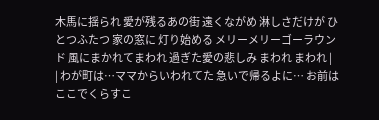木馬に揺られ 愛が残るあの街 遠くながめ 淋しさだけが ひとつふたつ 家の窓に 灯り始める メリーメリーゴーラウンド 風にまかれてまわれ 過ぎた愛の悲しみ まわれ まわれ |
| わが町は…ママからいわれてた 急いで帰るよに… お前はここでくらすこ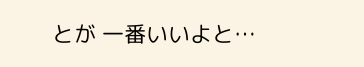とが 一番いいよと…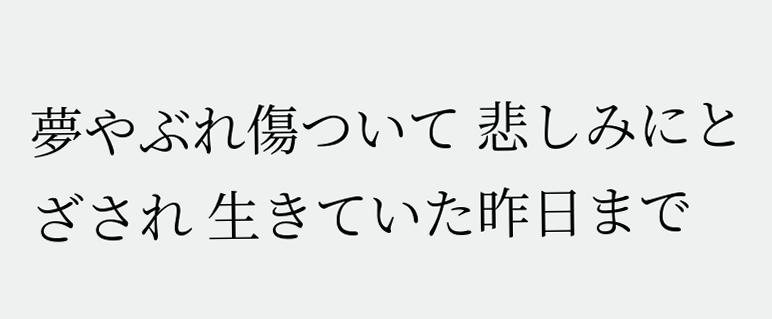夢やぶれ傷ついて 悲しみにとざされ 生きていた昨日まで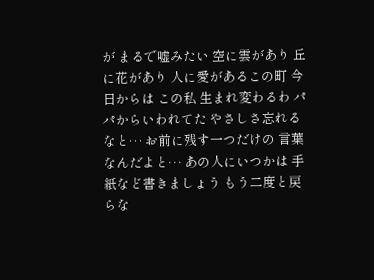が まるで嘘みたい 空に雲があり 丘に花があり 人に愛があるこの町 今日からは この私 生まれ変わるわ パパからいわれてた やさしさ忘れるなと… お前に残す一つだけの 言葉なんだよと… あの人にいつかは 手紙など書きましょう もう二度と戻らな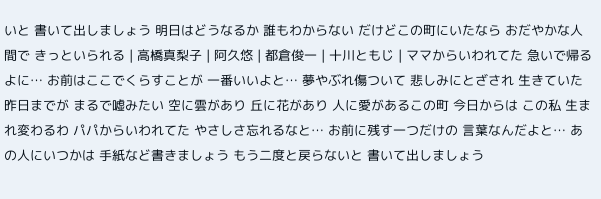いと 書いて出しましょう 明日はどうなるか 誰もわからない だけどこの町にいたなら おだやかな人間で きっといられる | 高橋真梨子 | 阿久悠 | 都倉俊一 | 十川ともじ | ママからいわれてた 急いで帰るよに… お前はここでくらすことが 一番いいよと… 夢やぶれ傷ついて 悲しみにとざされ 生きていた昨日までが まるで嘘みたい 空に雲があり 丘に花があり 人に愛があるこの町 今日からは この私 生まれ変わるわ パパからいわれてた やさしさ忘れるなと… お前に残す一つだけの 言葉なんだよと… あの人にいつかは 手紙など書きましょう もう二度と戻らないと 書いて出しましょう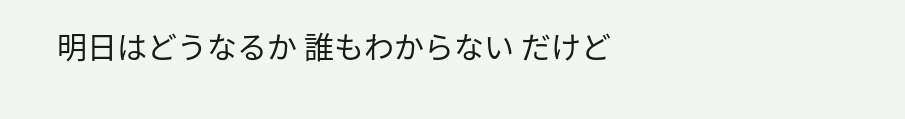明日はどうなるか 誰もわからない だけど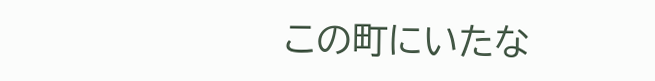この町にいたな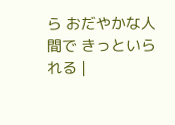ら おだやかな人間で きっといられる |